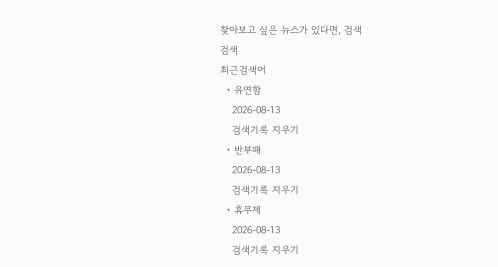찾아보고 싶은 뉴스가 있다면, 검색
검색
최근검색어
  • 유연함
    2026-08-13
    검색기록 지우기
  • 반부패
    2026-08-13
    검색기록 지우기
  • 휴무제
    2026-08-13
    검색기록 지우기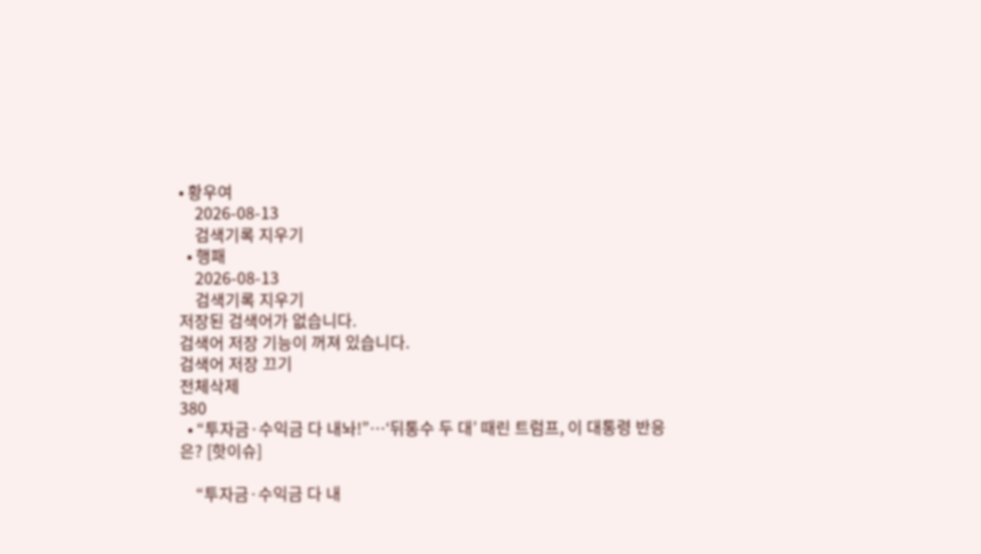• 황우여
    2026-08-13
    검색기록 지우기
  • 행패
    2026-08-13
    검색기록 지우기
저장된 검색어가 없습니다.
검색어 저장 기능이 꺼져 있습니다.
검색어 저장 끄기
전체삭제
380
  • “투자금·수익금 다 내놔!”…‘뒤통수 두 대’ 때린 트럼프, 이 대통령 반응은? [핫이슈]

    “투자금·수익금 다 내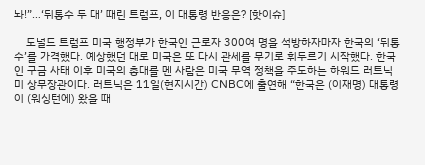놔!”…‘뒤통수 두 대’ 때린 트럼프, 이 대통령 반응은? [핫이슈]

    도널드 트럼프 미국 행정부가 한국인 근로자 300여 명을 석방하자마자 한국의 ‘뒤통수’를 가격했다. 예상했던 대로 미국은 또 다시 관세를 무기로 휘두르기 시작했다. 한국인 구금 사태 이후 미국의 총대를 멘 사람은 미국 무역 정책을 주도하는 하워드 러트닉 미 상무장관이다. 러트닉은 11일(현지시간) CNBC에 출연해 “한국은 (이재명) 대통령이 (워싱턴에) 왔을 때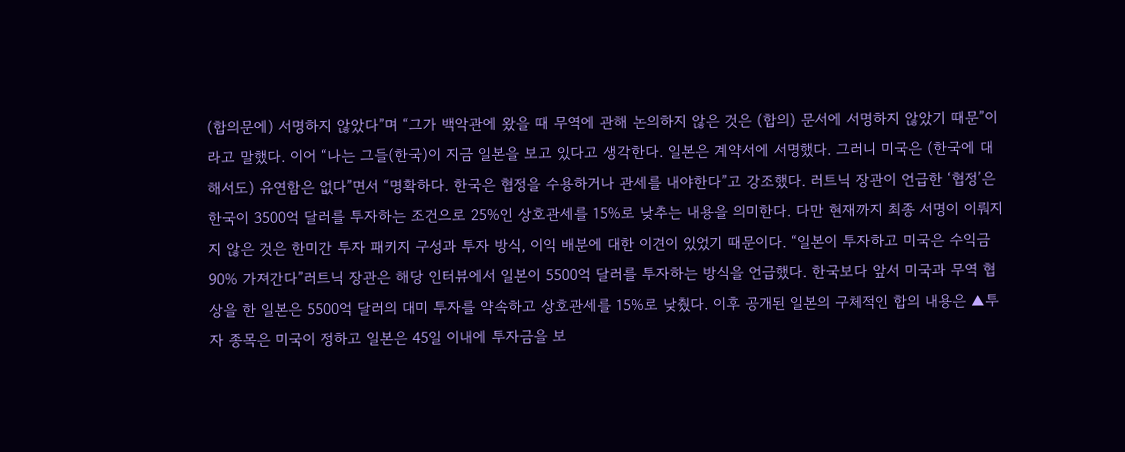(합의문에) 서명하지 않았다”며 “그가 백악관에 왔을 때 무역에 관해 논의하지 않은 것은 (합의) 문서에 서명하지 않았기 때문”이라고 말했다. 이어 “나는 그들(한국)이 지금 일본을 보고 있다고 생각한다. 일본은 계약서에 서명했다. 그러니 미국은 (한국에 대해서도) 유연함은 없다”면서 “명확하다. 한국은 협정을 수용하거나 관세를 내야한다”고 강조했다. 러트닉 장관이 언급한 ‘협정’은 한국이 3500억 달러를 투자하는 조건으로 25%인 상호관세를 15%로 낮추는 내용을 의미한다. 다만 현재까지 최종 서명이 이뤄지지 않은 것은 한미간 투자 패키지 구성과 투자 방식, 이익 배분에 대한 이견이 있었기 때문이다. “일본이 투자하고 미국은 수익금 90% 가져간다”러트닉 장관은 해당 인터뷰에서 일본이 5500억 달러를 투자하는 방식을 언급했다. 한국보다 앞서 미국과 무역 협상을 한 일본은 5500억 달러의 대미 투자를 약속하고 상호관세를 15%로 낮췄다. 이후 공개된 일본의 구체적인 합의 내용은 ▲투자 종목은 미국이 정하고 일본은 45일 이내에 투자금을 보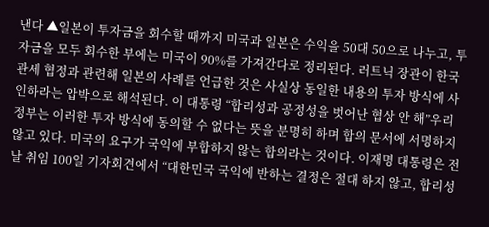낸다 ▲일본이 투자금을 회수할 때까지 미국과 일본은 수익을 50대 50으로 나누고, 투자금을 모두 회수한 부에는 미국이 90%를 가져간다로 정리된다. 러트닉 장관이 한국 관세 협정과 관련해 일본의 사례를 언급한 것은 사실상 동일한 내용의 투자 방식에 사인하라는 압박으로 해석된다. 이 대통령 “합리성과 공정성을 벗어난 협상 안 해”우리 정부는 이러한 투자 방식에 동의할 수 없다는 뜻을 분명히 하며 합의 문서에 서명하지 않고 있다. 미국의 요구가 국익에 부합하지 않는 합의라는 것이다. 이재명 대통령은 전날 취임 100일 기자회견에서 “대한민국 국익에 반하는 결정은 절대 하지 않고, 합리성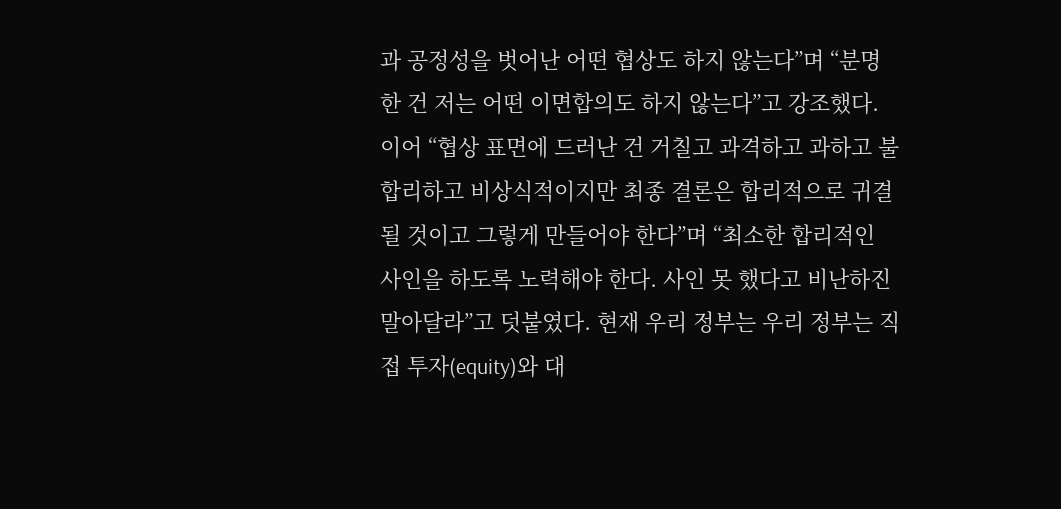과 공정성을 벗어난 어떤 협상도 하지 않는다”며 “분명한 건 저는 어떤 이면합의도 하지 않는다”고 강조했다. 이어 “협상 표면에 드러난 건 거칠고 과격하고 과하고 불합리하고 비상식적이지만 최종 결론은 합리적으로 귀결될 것이고 그렇게 만들어야 한다”며 “최소한 합리적인 사인을 하도록 노력해야 한다. 사인 못 했다고 비난하진 말아달라”고 덧붙였다. 현재 우리 정부는 우리 정부는 직접 투자(equity)와 대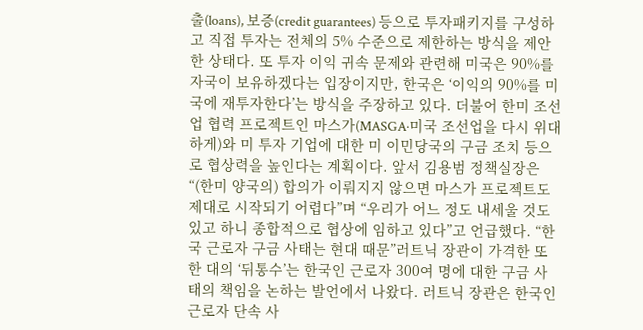출(loans), 보증(credit guarantees) 등으로 투자패키지를 구성하고 직접 투자는 전체의 5% 수준으로 제한하는 방식을 제안한 상태다. 또 투자 이익 귀속 문제와 관련해 미국은 90%를 자국이 보유하겠다는 입장이지만, 한국은 ‘이익의 90%를 미국에 재투자한다’는 방식을 주장하고 있다. 더불어 한미 조선업 협력 프로젝트인 마스가(MASGA·미국 조선업을 다시 위대하게)와 미 투자 기업에 대한 미 이민당국의 구금 조치 등으로 협상력을 높인다는 계획이다. 앞서 김용범 정책실장은 “(한미 양국의) 합의가 이뤄지지 않으면 마스가 프로젝트도 제대로 시작되기 어렵다”며 “우리가 어느 정도 내세울 것도 있고 하니 종합적으로 협상에 임하고 있다”고 언급했다. “한국 근로자 구금 사태는 현대 때문”러트닉 장관이 가격한 또 한 대의 ‘뒤통수’는 한국인 근로자 300여 명에 대한 구금 사태의 책임을 논하는 발언에서 나왔다. 러트닉 장관은 한국인 근로자 단속 사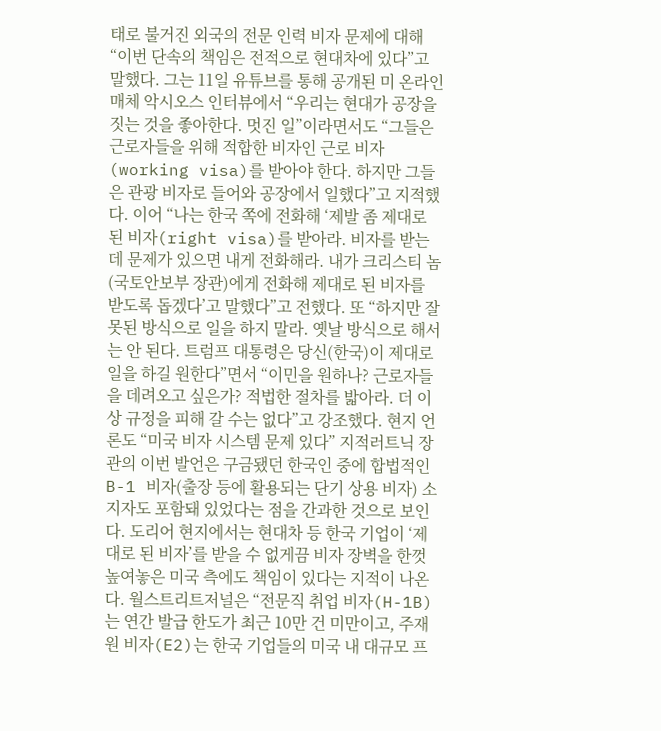태로 불거진 외국의 전문 인력 비자 문제에 대해 “이번 단속의 책임은 전적으로 현대차에 있다”고 말했다. 그는 11일 유튜브를 통해 공개된 미 온라인매체 악시오스 인터뷰에서 “우리는 현대가 공장을 짓는 것을 좋아한다. 멋진 일”이라면서도 “그들은 근로자들을 위해 적합한 비자인 근로 비자(working visa)를 받아야 한다. 하지만 그들은 관광 비자로 들어와 공장에서 일했다”고 지적했다. 이어 “나는 한국 쪽에 전화해 ‘제발 좀 제대로 된 비자(right visa)를 받아라. 비자를 받는 데 문제가 있으면 내게 전화해라. 내가 크리스티 놈(국토안보부 장관)에게 전화해 제대로 된 비자를 받도록 돕겠다’고 말했다”고 전했다. 또 “하지만 잘못된 방식으로 일을 하지 말라. 옛날 방식으로 해서는 안 된다. 트럼프 대통령은 당신(한국)이 제대로 일을 하길 원한다”면서 “이민을 원하나? 근로자들을 데려오고 싶은가? 적법한 절차를 밟아라. 더 이상 규정을 피해 갈 수는 없다”고 강조했다. 현지 언론도 “미국 비자 시스템 문제 있다” 지적러트닉 장관의 이번 발언은 구금됐던 한국인 중에 합법적인 B-1 비자(출장 등에 활용되는 단기 상용 비자) 소지자도 포함돼 있었다는 점을 간과한 것으로 보인다. 도리어 현지에서는 현대차 등 한국 기업이 ‘제대로 된 비자’를 받을 수 없게끔 비자 장벽을 한껏 높여놓은 미국 측에도 책임이 있다는 지적이 나온다. 월스트리트저널은 “전문직 취업 비자(H-1B)는 연간 발급 한도가 최근 10만 건 미만이고, 주재원 비자(E2)는 한국 기업들의 미국 내 대규모 프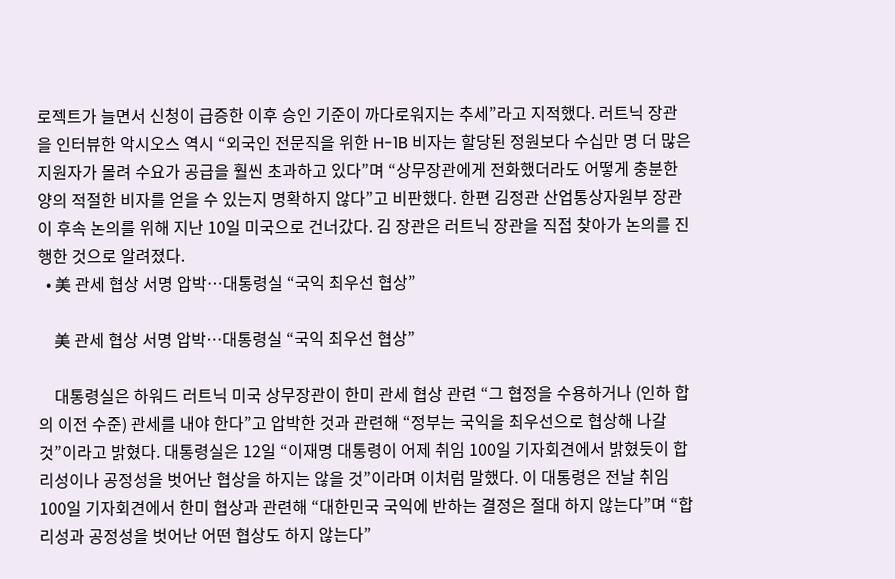로젝트가 늘면서 신청이 급증한 이후 승인 기준이 까다로워지는 추세”라고 지적했다. 러트닉 장관을 인터뷰한 악시오스 역시 “외국인 전문직을 위한 H-1B 비자는 할당된 정원보다 수십만 명 더 많은 지원자가 몰려 수요가 공급을 훨씬 초과하고 있다”며 “상무장관에게 전화했더라도 어떻게 충분한 양의 적절한 비자를 얻을 수 있는지 명확하지 않다”고 비판했다. 한편 김정관 산업통상자원부 장관이 후속 논의를 위해 지난 10일 미국으로 건너갔다. 김 장관은 러트닉 장관을 직접 찾아가 논의를 진행한 것으로 알려졌다.
  • 美 관세 협상 서명 압박…대통령실 “국익 최우선 협상”

    美 관세 협상 서명 압박…대통령실 “국익 최우선 협상”

    대통령실은 하워드 러트닉 미국 상무장관이 한미 관세 협상 관련 “그 협정을 수용하거나 (인하 합의 이전 수준) 관세를 내야 한다”고 압박한 것과 관련해 “정부는 국익을 최우선으로 협상해 나갈 것”이라고 밝혔다. 대통령실은 12일 “이재명 대통령이 어제 취임 100일 기자회견에서 밝혔듯이 합리성이나 공정성을 벗어난 협상을 하지는 않을 것”이라며 이처럼 말했다. 이 대통령은 전날 취임 100일 기자회견에서 한미 협상과 관련해 “대한민국 국익에 반하는 결정은 절대 하지 않는다”며 “합리성과 공정성을 벗어난 어떤 협상도 하지 않는다”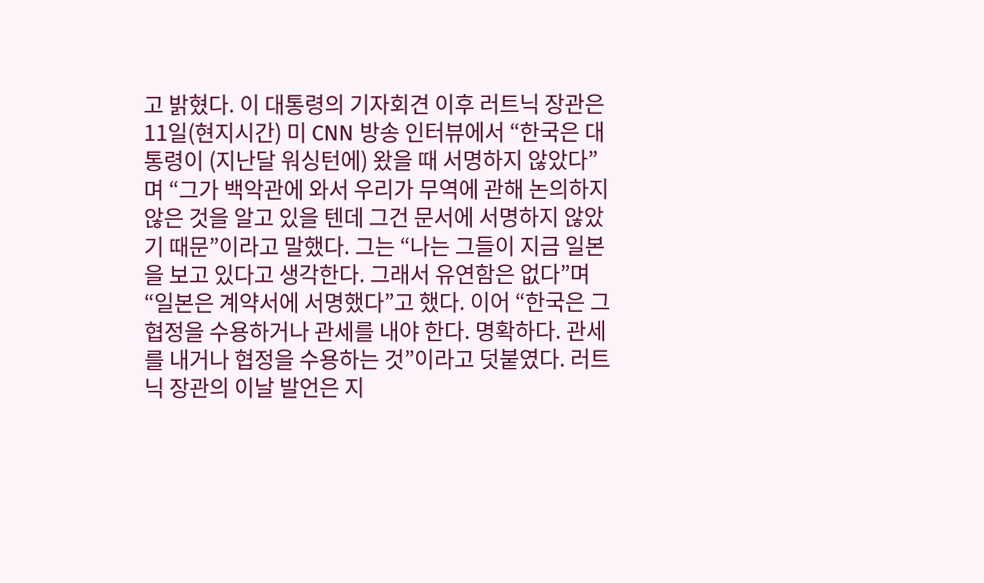고 밝혔다. 이 대통령의 기자회견 이후 러트닉 장관은 11일(현지시간) 미 CNN 방송 인터뷰에서 “한국은 대통령이 (지난달 워싱턴에) 왔을 때 서명하지 않았다”며 “그가 백악관에 와서 우리가 무역에 관해 논의하지 않은 것을 알고 있을 텐데 그건 문서에 서명하지 않았기 때문”이라고 말했다. 그는 “나는 그들이 지금 일본을 보고 있다고 생각한다. 그래서 유연함은 없다”며 “일본은 계약서에 서명했다”고 했다. 이어 “한국은 그 협정을 수용하거나 관세를 내야 한다. 명확하다. 관세를 내거나 협정을 수용하는 것”이라고 덧붙였다. 러트닉 장관의 이날 발언은 지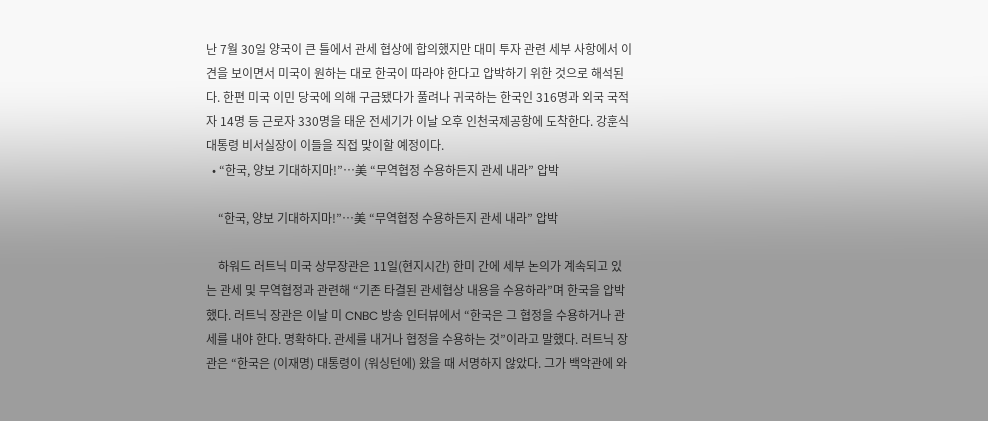난 7월 30일 양국이 큰 틀에서 관세 협상에 합의했지만 대미 투자 관련 세부 사항에서 이견을 보이면서 미국이 원하는 대로 한국이 따라야 한다고 압박하기 위한 것으로 해석된다. 한편 미국 이민 당국에 의해 구금됐다가 풀려나 귀국하는 한국인 316명과 외국 국적자 14명 등 근로자 330명을 태운 전세기가 이날 오후 인천국제공항에 도착한다. 강훈식 대통령 비서실장이 이들을 직접 맞이할 예정이다.
  • “한국, 양보 기대하지마!”…美 “무역협정 수용하든지 관세 내라” 압박

    “한국, 양보 기대하지마!”…美 “무역협정 수용하든지 관세 내라” 압박

    하워드 러트닉 미국 상무장관은 11일(현지시간) 한미 간에 세부 논의가 계속되고 있는 관세 및 무역협정과 관련해 “기존 타결된 관세협상 내용을 수용하라”며 한국을 압박했다. 러트닉 장관은 이날 미 CNBC 방송 인터뷰에서 “한국은 그 협정을 수용하거나 관세를 내야 한다. 명확하다. 관세를 내거나 협정을 수용하는 것”이라고 말했다. 러트닉 장관은 “한국은 (이재명) 대통령이 (워싱턴에) 왔을 때 서명하지 않았다. 그가 백악관에 와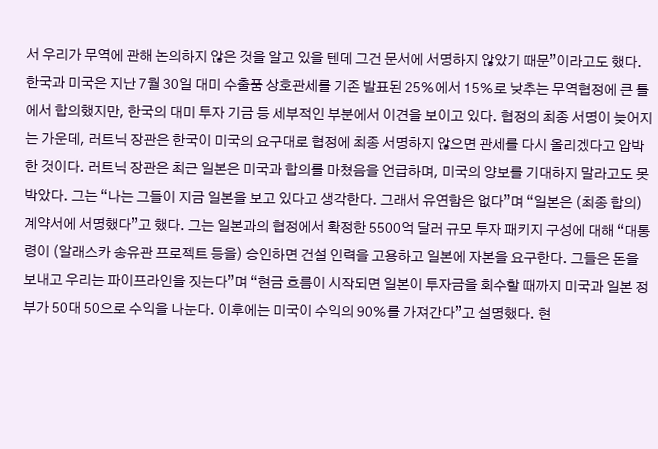서 우리가 무역에 관해 논의하지 않은 것을 알고 있을 텐데 그건 문서에 서명하지 않았기 때문”이라고도 했다. 한국과 미국은 지난 7월 30일 대미 수출품 상호관세를 기존 발표된 25%에서 15%로 낮추는 무역협정에 큰 틀에서 합의했지만, 한국의 대미 투자 기금 등 세부적인 부분에서 이견을 보이고 있다. 협정의 최종 서명이 늦어지는 가운데, 러트닉 장관은 한국이 미국의 요구대로 협정에 최종 서명하지 않으면 관세를 다시 올리겠다고 압박한 것이다. 러트닉 장관은 최근 일본은 미국과 합의를 마쳤음을 언급하며, 미국의 양보를 기대하지 말라고도 못박았다. 그는 “나는 그들이 지금 일본을 보고 있다고 생각한다. 그래서 유연함은 없다”며 “일본은 (최종 합의) 계약서에 서명했다”고 했다. 그는 일본과의 협정에서 확정한 5500억 달러 규모 투자 패키지 구성에 대해 “대통령이 (알래스카 송유관 프로젝트 등을) 승인하면 건설 인력을 고용하고 일본에 자본을 요구한다. 그들은 돈을 보내고 우리는 파이프라인을 짓는다”며 “현금 흐름이 시작되면 일본이 투자금을 회수할 때까지 미국과 일본 정부가 50대 50으로 수익을 나눈다. 이후에는 미국이 수익의 90%를 가져간다”고 설명했다. 현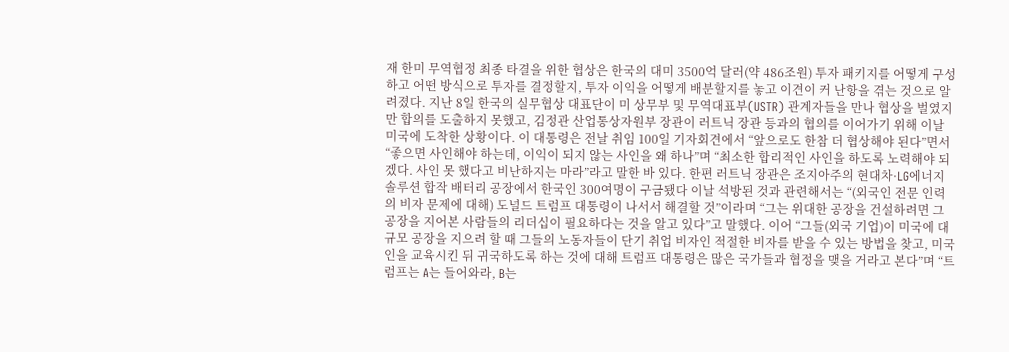재 한미 무역협정 최종 타결을 위한 협상은 한국의 대미 3500억 달러(약 486조원) 투자 패키지를 어떻게 구성하고 어떤 방식으로 투자를 결정할지, 투자 이익을 어떻게 배분할지를 놓고 이견이 커 난항을 겪는 것으로 알려졌다. 지난 8일 한국의 실무협상 대표단이 미 상무부 및 무역대표부(USTR) 관계자들을 만나 협상을 벌였지만 합의를 도출하지 못했고, 김정관 산업통상자원부 장관이 러트닉 장관 등과의 협의를 이어가기 위해 이날 미국에 도착한 상황이다. 이 대통령은 전날 취임 100일 기자회견에서 “앞으로도 한참 더 협상해야 된다”면서 “좋으면 사인해야 하는데, 이익이 되지 않는 사인을 왜 하나”며 “최소한 합리적인 사인을 하도록 노력해야 되겠다. 사인 못 했다고 비난하지는 마라”라고 말한 바 있다. 한편 러트닉 장관은 조지아주의 현대차·LG에너지솔루션 합작 배터리 공장에서 한국인 300여명이 구금됐다 이날 석방된 것과 관련해서는 “(외국인 전문 인력의 비자 문제에 대해) 도널드 트럼프 대통령이 나서서 해결할 것”이라며 “그는 위대한 공장을 건설하려면 그 공장을 지어본 사람들의 리더십이 필요하다는 것을 알고 있다”고 말했다. 이어 “그들(외국 기업)이 미국에 대규모 공장을 지으려 할 때 그들의 노동자들이 단기 취업 비자인 적절한 비자를 받을 수 있는 방법을 찾고, 미국인을 교육시킨 뒤 귀국하도록 하는 것에 대해 트럼프 대통령은 많은 국가들과 협정을 맺을 거라고 본다”며 “트럼프는 A는 들어와라, B는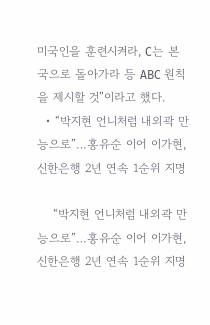미국인을 훈련시켜라, C는 본국으로 돌아가라 등 ABC 원칙을 제시할 것”이라고 했다.
  • “박지현 언니처럼 내외곽 만능으로”…홍유순 이어 이가현, 신한은행 2년 연속 1순위 지명

    “박지현 언니처럼 내외곽 만능으로”…홍유순 이어 이가현, 신한은행 2년 연속 1순위 지명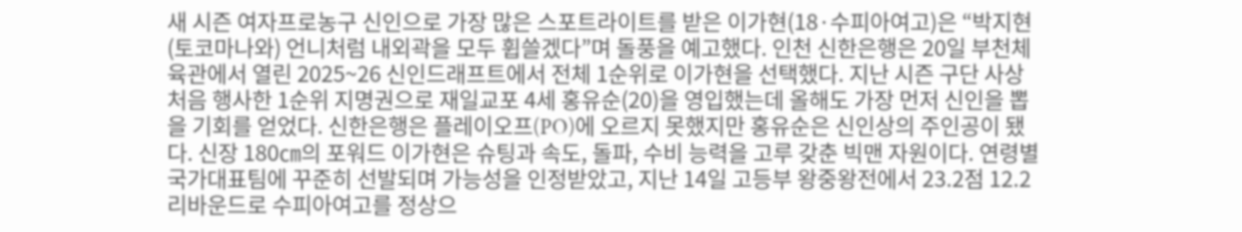새 시즌 여자프로농구 신인으로 가장 많은 스포트라이트를 받은 이가현(18·수피아여고)은 “박지현(토코마나와) 언니처럼 내외곽을 모두 휩쓸겠다”며 돌풍을 예고했다. 인천 신한은행은 20일 부천체육관에서 열린 2025~26 신인드래프트에서 전체 1순위로 이가현을 선택했다. 지난 시즌 구단 사상 처음 행사한 1순위 지명권으로 재일교포 4세 홍유순(20)을 영입했는데 올해도 가장 먼저 신인을 뽑을 기회를 얻었다. 신한은행은 플레이오프(PO)에 오르지 못했지만 홍유순은 신인상의 주인공이 됐다. 신장 180㎝의 포워드 이가현은 슈팅과 속도, 돌파, 수비 능력을 고루 갖춘 빅맨 자원이다. 연령별 국가대표팀에 꾸준히 선발되며 가능성을 인정받았고, 지난 14일 고등부 왕중왕전에서 23.2점 12.2리바운드로 수피아여고를 정상으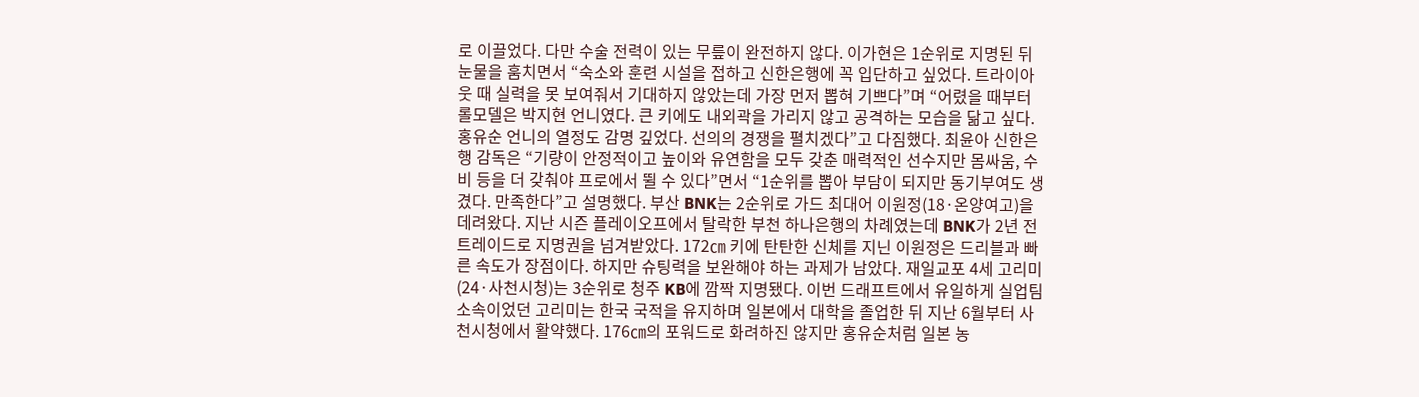로 이끌었다. 다만 수술 전력이 있는 무릎이 완전하지 않다. 이가현은 1순위로 지명된 뒤 눈물을 훔치면서 “숙소와 훈련 시설을 접하고 신한은행에 꼭 입단하고 싶었다. 트라이아웃 때 실력을 못 보여줘서 기대하지 않았는데 가장 먼저 뽑혀 기쁘다”며 “어렸을 때부터 롤모델은 박지현 언니였다. 큰 키에도 내외곽을 가리지 않고 공격하는 모습을 닮고 싶다. 홍유순 언니의 열정도 감명 깊었다. 선의의 경쟁을 펼치겠다”고 다짐했다. 최윤아 신한은행 감독은 “기량이 안정적이고 높이와 유연함을 모두 갖춘 매력적인 선수지만 몸싸움, 수비 등을 더 갖춰야 프로에서 뛸 수 있다”면서 “1순위를 뽑아 부담이 되지만 동기부여도 생겼다. 만족한다”고 설명했다. 부산 BNK는 2순위로 가드 최대어 이원정(18·온양여고)을 데려왔다. 지난 시즌 플레이오프에서 탈락한 부천 하나은행의 차례였는데 BNK가 2년 전 트레이드로 지명권을 넘겨받았다. 172㎝ 키에 탄탄한 신체를 지닌 이원정은 드리블과 빠른 속도가 장점이다. 하지만 슈팅력을 보완해야 하는 과제가 남았다. 재일교포 4세 고리미(24·사천시청)는 3순위로 청주 KB에 깜짝 지명됐다. 이번 드래프트에서 유일하게 실업팀 소속이었던 고리미는 한국 국적을 유지하며 일본에서 대학을 졸업한 뒤 지난 6월부터 사천시청에서 활약했다. 176㎝의 포워드로 화려하진 않지만 홍유순처럼 일본 농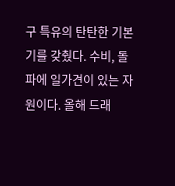구 특유의 탄탄한 기본기를 갖췄다. 수비, 돌파에 일가견이 있는 자원이다. 올해 드래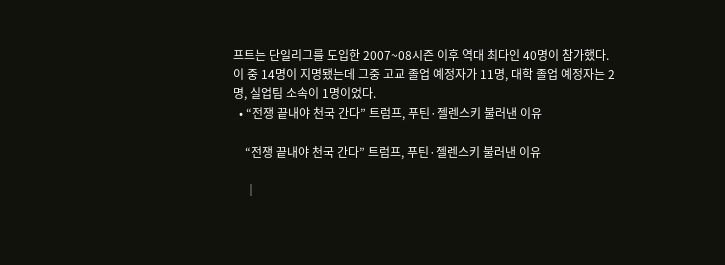프트는 단일리그를 도입한 2007~08시즌 이후 역대 최다인 40명이 참가했다. 이 중 14명이 지명됐는데 그중 고교 졸업 예정자가 11명, 대학 졸업 예정자는 2명, 실업팀 소속이 1명이었다.
  • “전쟁 끝내야 천국 간다” 트럼프, 푸틴·젤렌스키 불러낸 이유

    “전쟁 끝내야 천국 간다” 트럼프, 푸틴·젤렌스키 불러낸 이유

    │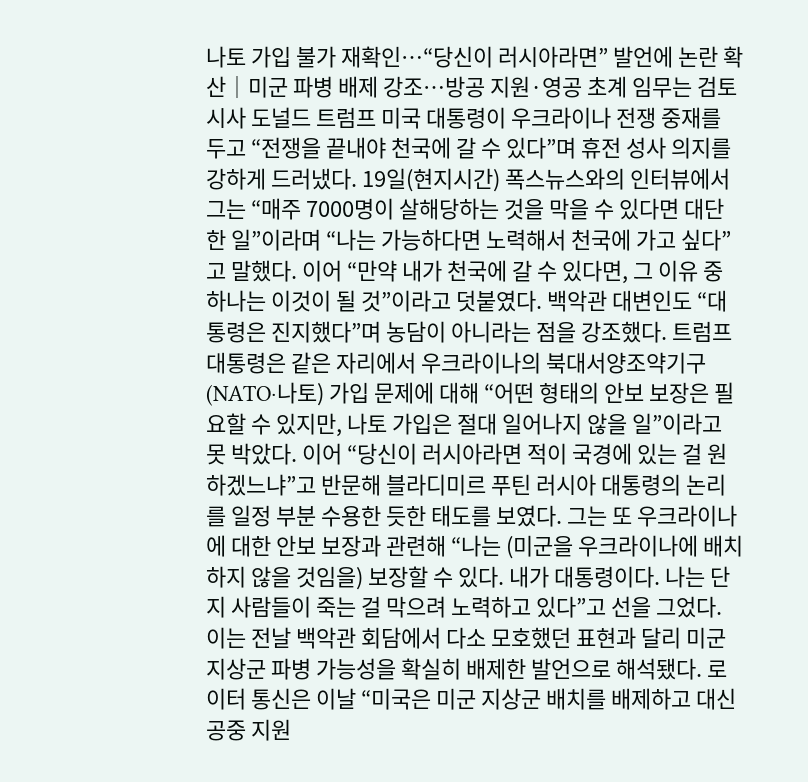나토 가입 불가 재확인…“당신이 러시아라면” 발언에 논란 확산│미군 파병 배제 강조…방공 지원·영공 초계 임무는 검토 시사 도널드 트럼프 미국 대통령이 우크라이나 전쟁 중재를 두고 “전쟁을 끝내야 천국에 갈 수 있다”며 휴전 성사 의지를 강하게 드러냈다. 19일(현지시간) 폭스뉴스와의 인터뷰에서 그는 “매주 7000명이 살해당하는 것을 막을 수 있다면 대단한 일”이라며 “나는 가능하다면 노력해서 천국에 가고 싶다”고 말했다. 이어 “만약 내가 천국에 갈 수 있다면, 그 이유 중 하나는 이것이 될 것”이라고 덧붙였다. 백악관 대변인도 “대통령은 진지했다”며 농담이 아니라는 점을 강조했다. 트럼프 대통령은 같은 자리에서 우크라이나의 북대서양조약기구(NATO·나토) 가입 문제에 대해 “어떤 형태의 안보 보장은 필요할 수 있지만, 나토 가입은 절대 일어나지 않을 일”이라고 못 박았다. 이어 “당신이 러시아라면 적이 국경에 있는 걸 원하겠느냐”고 반문해 블라디미르 푸틴 러시아 대통령의 논리를 일정 부분 수용한 듯한 태도를 보였다. 그는 또 우크라이나에 대한 안보 보장과 관련해 “나는 (미군을 우크라이나에 배치하지 않을 것임을) 보장할 수 있다. 내가 대통령이다. 나는 단지 사람들이 죽는 걸 막으려 노력하고 있다”고 선을 그었다. 이는 전날 백악관 회담에서 다소 모호했던 표현과 달리 미군 지상군 파병 가능성을 확실히 배제한 발언으로 해석됐다. 로이터 통신은 이날 “미국은 미군 지상군 배치를 배제하고 대신 공중 지원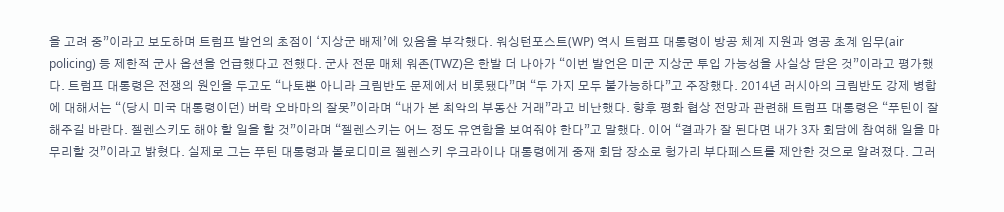을 고려 중”이라고 보도하며 트럼프 발언의 초점이 ‘지상군 배제’에 있음을 부각했다. 워싱턴포스트(WP) 역시 트럼프 대통령이 방공 체계 지원과 영공 초계 임무(air policing) 등 제한적 군사 옵션을 언급했다고 전했다. 군사 전문 매체 워존(TWZ)은 한발 더 나아가 “이번 발언은 미군 지상군 투입 가능성을 사실상 닫은 것”이라고 평가했다. 트럼프 대통령은 전쟁의 원인을 두고도 “나토뿐 아니라 크림반도 문제에서 비롯됐다”며 “두 가지 모두 불가능하다”고 주장했다. 2014년 러시아의 크림반도 강제 병합에 대해서는 “(당시 미국 대통령이던) 버락 오바마의 잘못”이라며 “내가 본 최악의 부동산 거래”라고 비난했다. 향후 평화 협상 전망과 관련해 트럼프 대통령은 “푸틴이 잘해주길 바란다. 젤렌스키도 해야 할 일을 할 것”이라며 “젤렌스키는 어느 정도 유연함을 보여줘야 한다”고 말했다. 이어 “결과가 잘 된다면 내가 3자 회담에 참여해 일을 마무리할 것”이라고 밝혔다. 실제로 그는 푸틴 대통령과 볼로디미르 젤렌스키 우크라이나 대통령에게 중재 회담 장소로 헝가리 부다페스트를 제안한 것으로 알려졌다. 그러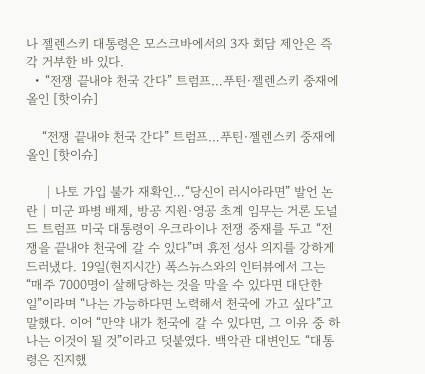나 젤렌스키 대통령은 모스크바에서의 3자 회담 제안은 즉각 거부한 바 있다.
  • “전쟁 끝내야 천국 간다” 트럼프…푸틴·젤렌스키 중재에 올인 [핫이슈]

    “전쟁 끝내야 천국 간다” 트럼프…푸틴·젤렌스키 중재에 올인 [핫이슈]

    │나토 가입 불가 재확인…“당신이 러시아라면” 발언 논란│미군 파병 배제, 방공 지원·영공 초계 임무는 거론 도널드 트럼프 미국 대통령이 우크라이나 전쟁 중재를 두고 “전쟁을 끝내야 천국에 갈 수 있다”며 휴전 성사 의지를 강하게 드러냈다. 19일(현지시간) 폭스뉴스와의 인터뷰에서 그는 “매주 7000명이 살해당하는 것을 막을 수 있다면 대단한 일”이라며 “나는 가능하다면 노력해서 천국에 가고 싶다”고 말했다. 이어 “만약 내가 천국에 갈 수 있다면, 그 이유 중 하나는 이것이 될 것”이라고 덧붙였다. 백악관 대변인도 “대통령은 진지했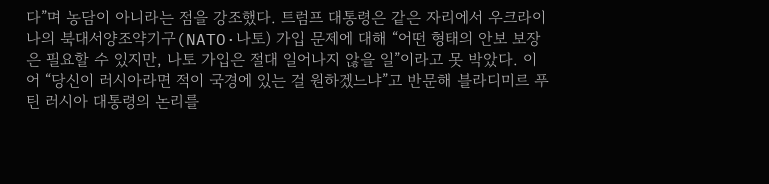다”며 농담이 아니라는 점을 강조했다. 트럼프 대통령은 같은 자리에서 우크라이나의 북대서양조약기구(NATO·나토) 가입 문제에 대해 “어떤 형태의 안보 보장은 필요할 수 있지만, 나토 가입은 절대 일어나지 않을 일”이라고 못 박았다. 이어 “당신이 러시아라면 적이 국경에 있는 걸 원하겠느냐”고 반문해 블라디미르 푸틴 러시아 대통령의 논리를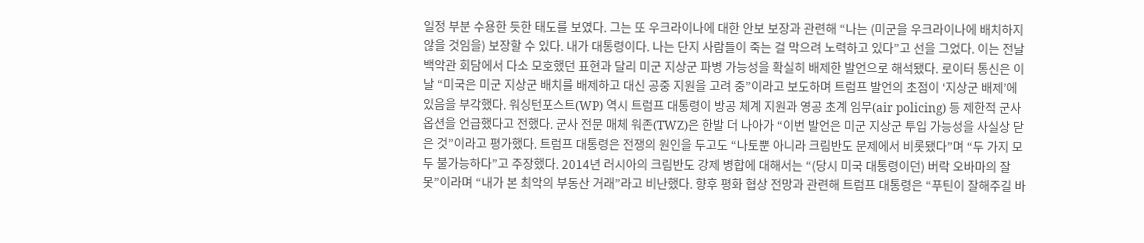일정 부분 수용한 듯한 태도를 보였다. 그는 또 우크라이나에 대한 안보 보장과 관련해 “나는 (미군을 우크라이나에 배치하지 않을 것임을) 보장할 수 있다. 내가 대통령이다. 나는 단지 사람들이 죽는 걸 막으려 노력하고 있다”고 선을 그었다. 이는 전날 백악관 회담에서 다소 모호했던 표현과 달리 미군 지상군 파병 가능성을 확실히 배제한 발언으로 해석됐다. 로이터 통신은 이날 “미국은 미군 지상군 배치를 배제하고 대신 공중 지원을 고려 중”이라고 보도하며 트럼프 발언의 초점이 ‘지상군 배제’에 있음을 부각했다. 워싱턴포스트(WP) 역시 트럼프 대통령이 방공 체계 지원과 영공 초계 임무(air policing) 등 제한적 군사 옵션을 언급했다고 전했다. 군사 전문 매체 워존(TWZ)은 한발 더 나아가 “이번 발언은 미군 지상군 투입 가능성을 사실상 닫은 것”이라고 평가했다. 트럼프 대통령은 전쟁의 원인을 두고도 “나토뿐 아니라 크림반도 문제에서 비롯됐다”며 “두 가지 모두 불가능하다”고 주장했다. 2014년 러시아의 크림반도 강제 병합에 대해서는 “(당시 미국 대통령이던) 버락 오바마의 잘못”이라며 “내가 본 최악의 부동산 거래”라고 비난했다. 향후 평화 협상 전망과 관련해 트럼프 대통령은 “푸틴이 잘해주길 바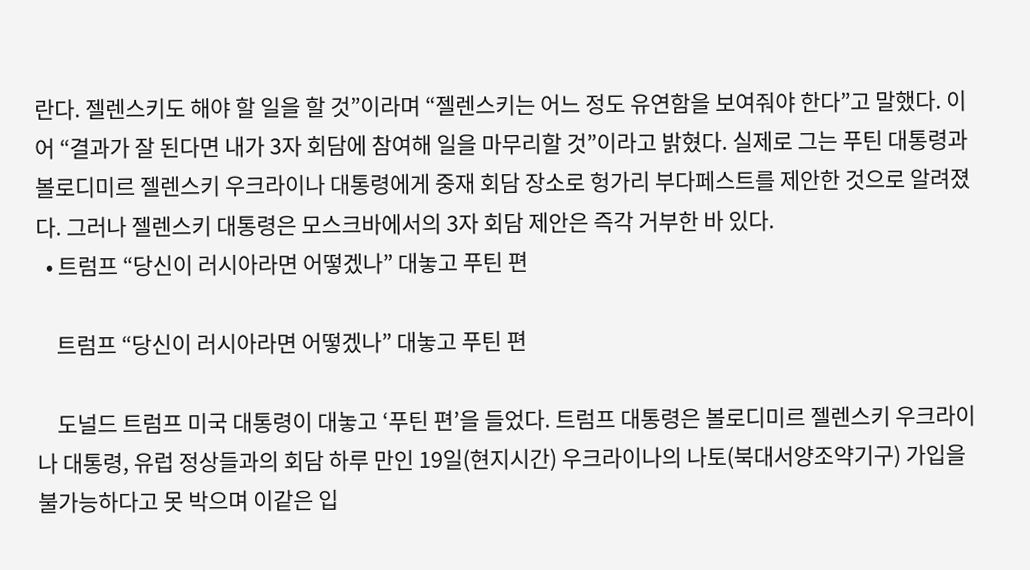란다. 젤렌스키도 해야 할 일을 할 것”이라며 “젤렌스키는 어느 정도 유연함을 보여줘야 한다”고 말했다. 이어 “결과가 잘 된다면 내가 3자 회담에 참여해 일을 마무리할 것”이라고 밝혔다. 실제로 그는 푸틴 대통령과 볼로디미르 젤렌스키 우크라이나 대통령에게 중재 회담 장소로 헝가리 부다페스트를 제안한 것으로 알려졌다. 그러나 젤렌스키 대통령은 모스크바에서의 3자 회담 제안은 즉각 거부한 바 있다.
  • 트럼프 “당신이 러시아라면 어떻겠나” 대놓고 푸틴 편

    트럼프 “당신이 러시아라면 어떻겠나” 대놓고 푸틴 편

    도널드 트럼프 미국 대통령이 대놓고 ‘푸틴 편’을 들었다. 트럼프 대통령은 볼로디미르 젤렌스키 우크라이나 대통령, 유럽 정상들과의 회담 하루 만인 19일(현지시간) 우크라이나의 나토(북대서양조약기구) 가입을 불가능하다고 못 박으며 이같은 입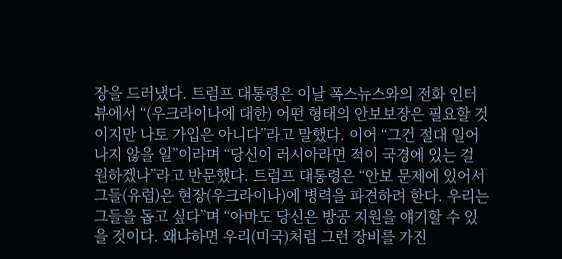장을 드러냈다. 트럼프 대통령은 이날 폭스뉴스와의 전화 인터뷰에서 “(우크라이나에 대한) 어떤 형태의 안보보장은 필요할 것이지만 나토 가입은 아니다”라고 말했다. 이어 “그건 절대 일어나지 않을 일”이라며 “당신이 러시아라면 적이 국경에 있는 걸 원하겠나”라고 반문했다. 트럼프 대통령은 “안보 문제에 있어서 그들(유럽)은 현장(우크라이나)에 병력을 파견하려 한다. 우리는 그들을 돕고 싶다”며 “아마도 당신은 방공 지원을 얘기할 수 있을 것이다. 왜냐하면 우리(미국)처럼 그런 장비를 가진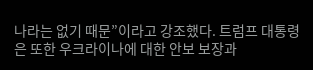나라는 없기 때문”이라고 강조했다. 트럼프 대통령은 또한 우크라이나에 대한 안보 보장과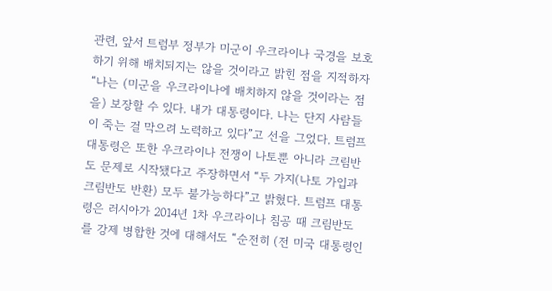관련, 앞서 트럼부 정부가 미군이 우크라이나 국경을 보호하기 위해 배치되지는 않을 것이라고 밝힌 점을 지적하자 “나는 (미군을 우크라이나에 배치하지 않을 것이라는 점을) 보장할 수 있다. 내가 대통령이다. 나는 단지 사람들이 죽는 걸 막으려 노력하고 있다”고 선을 그었다. 트럼프 대통령은 또한 우크라이나 전쟁이 나토뿐 아니라 크림반도 문제로 시작됐다고 주장하면서 “두 가지(나토 가입과 크림반도 반환) 모두 불가능하다”고 밝혔다. 트럼프 대통령은 러시아가 2014년 1차 우크라이나 침공 때 크림반도를 강제 병합한 것에 대해서도 “순전히 (전 미국 대통령인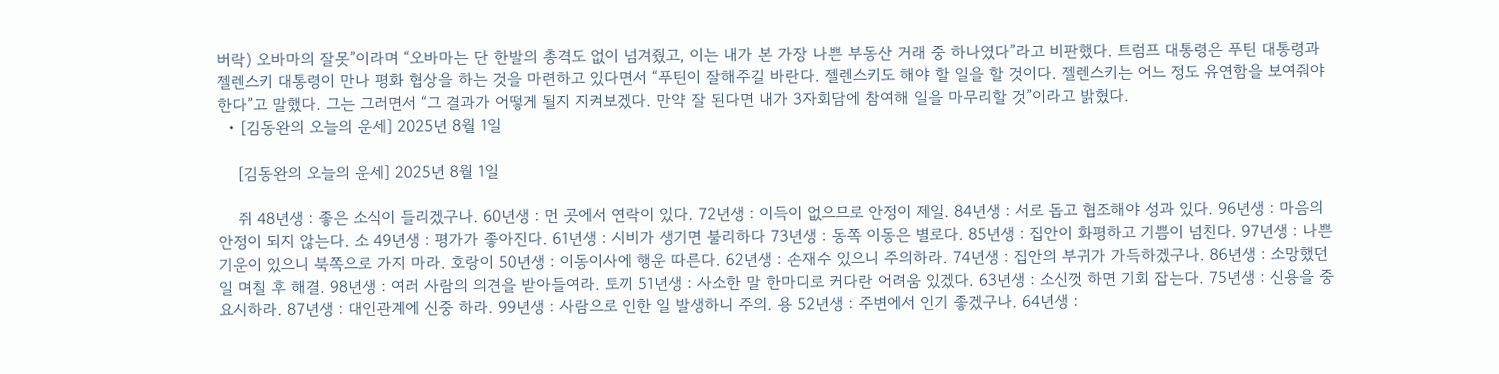버락) 오바마의 잘못”이라며 “오바마는 단 한발의 총격도 없이 넘겨줬고, 이는 내가 본 가장 나쁜 부동산 거래 중 하나였다”라고 비판했다. 트럼프 대통령은 푸틴 대통령과 젤렌스키 대통령이 만나 평화 협상을 하는 것을 마련하고 있다면서 “푸틴이 잘해주길 바란다. 젤렌스키도 해야 할 일을 할 것이다. 젤렌스키는 어느 정도 유연함을 보여줘야 한다”고 말했다. 그는 그러면서 “그 결과가 어떻게 될지 지켜보겠다. 만약 잘 된다면 내가 3자회담에 참여해 일을 마무리할 것”이라고 밝혔다.
  • [김동완의 오늘의 운세] 2025년 8월 1일

    [김동완의 오늘의 운세] 2025년 8월 1일

    쥐 48년생 : 좋은 소식이 들리겠구나. 60년생 : 먼 곳에서 연락이 있다. 72년생 : 이득이 없으므로 안정이 제일. 84년생 : 서로 돕고 협조해야 성과 있다. 96년생 : 마음의 안정이 되지 않는다. 소 49년생 : 평가가 좋아진다. 61년생 : 시비가 생기면 불리하다 73년생 : 동쪽 이동은 별로다. 85년생 : 집안이 화평하고 기쁨이 넘친다. 97년생 : 나쁜 기운이 있으니 북쪽으로 가지 마라. 호랑이 50년생 : 이동이사에 행운 따른다. 62년생 : 손재수 있으니 주의하라. 74년생 : 집안의 부귀가 가득하겠구나. 86년생 : 소망했던 일 며칠 후 해결. 98년생 : 여러 사람의 의견을 받아들여라. 토끼 51년생 : 사소한 말 한마디로 커다란 어려움 있겠다. 63년생 : 소신껏 하면 기회 잡는다. 75년생 : 신용을 중요시하라. 87년생 : 대인관계에 신중 하라. 99년생 : 사람으로 인한 일 발생하니 주의. 용 52년생 : 주변에서 인기 좋겠구나. 64년생 :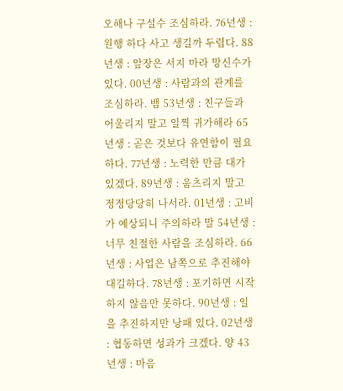오해나 구설수 조심하라. 76년생 : 원행 하다 사고 생길까 두렵다. 88년생 : 앞장은 서지 마라 망신수가 있다. 00년생 : 사람과의 관계를 조심하라. 뱀 53년생 : 친구들과 어울리지 말고 일찍 귀가해라 65년생 : 곧은 것보다 유연함이 필요하다. 77년생 : 노력한 만큼 대가 있겠다. 89년생 : 움츠리지 말고 정정당당히 나서라. 01년생 : 고비가 예상되니 주의하라 말 54년생 : 너무 친절한 사람을 조심하라. 66년생 : 사업은 남쪽으로 추진해야 대길하다. 78년생 : 포기하면 시작하지 않음만 못하다. 90년생 : 일을 추진하지만 낭패 있다. 02년생 : 협동하면 성과가 크겠다. 양 43년생 : 마음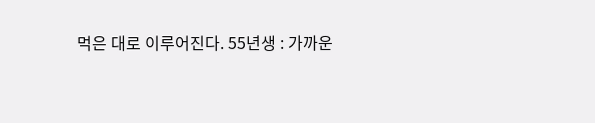먹은 대로 이루어진다. 55년생 : 가까운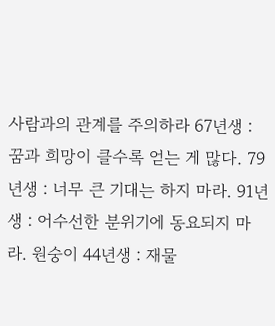사람과의 관계를 주의하라 67년생 : 꿈과 희망이 클수록 얻는 게 많다. 79년생 : 너무 큰 기대는 하지 마라. 91년생 : 어수선한 분위기에 동요되지 마라. 원숭이 44년생 : 재물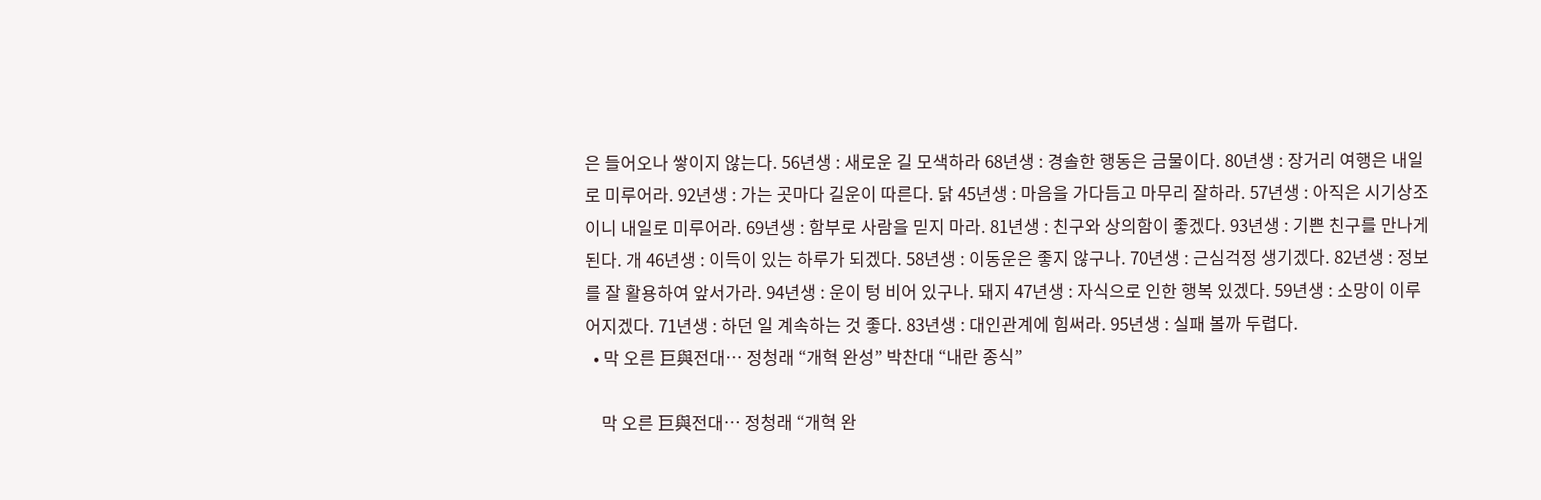은 들어오나 쌓이지 않는다. 56년생 : 새로운 길 모색하라 68년생 : 경솔한 행동은 금물이다. 80년생 : 장거리 여행은 내일로 미루어라. 92년생 : 가는 곳마다 길운이 따른다. 닭 45년생 : 마음을 가다듬고 마무리 잘하라. 57년생 : 아직은 시기상조이니 내일로 미루어라. 69년생 : 함부로 사람을 믿지 마라. 81년생 : 친구와 상의함이 좋겠다. 93년생 : 기쁜 친구를 만나게 된다. 개 46년생 : 이득이 있는 하루가 되겠다. 58년생 : 이동운은 좋지 않구나. 70년생 : 근심걱정 생기겠다. 82년생 : 정보를 잘 활용하여 앞서가라. 94년생 : 운이 텅 비어 있구나. 돼지 47년생 : 자식으로 인한 행복 있겠다. 59년생 : 소망이 이루어지겠다. 71년생 : 하던 일 계속하는 것 좋다. 83년생 : 대인관계에 힘써라. 95년생 : 실패 볼까 두렵다.
  • 막 오른 巨與전대… 정청래 “개혁 완성” 박찬대 “내란 종식”

    막 오른 巨與전대… 정청래 “개혁 완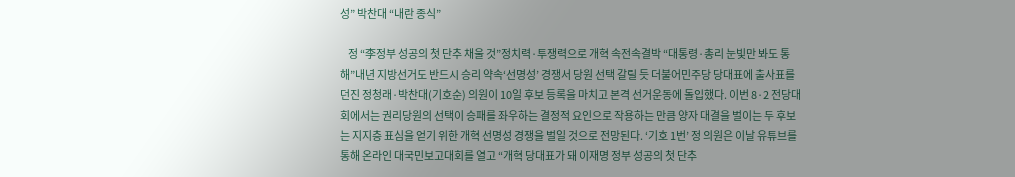성” 박찬대 “내란 종식”

    정 “李정부 성공의 첫 단추 채울 것”정치력·투쟁력으로 개혁 속전속결박 “대통령·총리 눈빛만 봐도 통해”내년 지방선거도 반드시 승리 약속‘선명성’ 경쟁서 당원 선택 갈릴 듯 더불어민주당 당대표에 출사표를 던진 정청래·박찬대(기호순) 의원이 10일 후보 등록을 마치고 본격 선거운동에 돌입했다. 이번 8·2 전당대회에서는 권리당원의 선택이 승패를 좌우하는 결정적 요인으로 작용하는 만큼 양자 대결을 벌이는 두 후보는 지지층 표심을 얻기 위한 개혁 선명성 경쟁을 벌일 것으로 전망된다. ‘기호 1번’ 정 의원은 이날 유튜브를 통해 온라인 대국민보고대회를 열고 “개혁 당대표가 돼 이재명 정부 성공의 첫 단추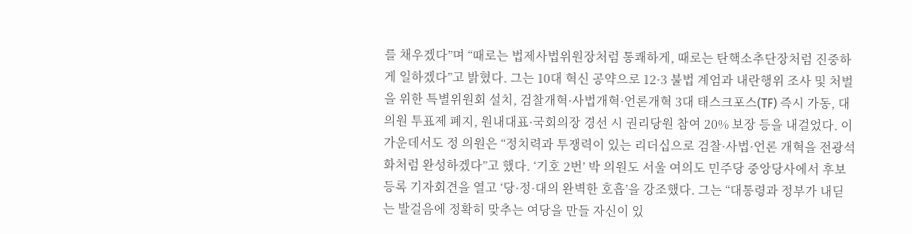를 채우겠다”며 “때로는 법제사법위원장처럼 통쾌하게, 때로는 탄핵소추단장처럼 진중하게 일하겠다”고 밝혔다. 그는 10대 혁신 공약으로 12·3 불법 계엄과 내란행위 조사 및 처벌을 위한 특별위원회 설치, 검찰개혁·사법개혁·언론개혁 3대 태스크포스(TF) 즉시 가동, 대의원 투표제 폐지, 원내대표·국회의장 경선 시 권리당원 참여 20% 보장 등을 내걸었다. 이 가운데서도 정 의원은 “정치력과 투쟁력이 있는 리더십으로 검찰·사법·언론 개혁을 전광석화처럼 완성하겠다”고 했다. ‘기호 2번’ 박 의원도 서울 여의도 민주당 중앙당사에서 후보 등록 기자회견을 열고 ‘당·정·대의 완벽한 호흡’을 강조했다. 그는 “대통령과 정부가 내딛는 발걸음에 정확히 맞추는 여당을 만들 자신이 있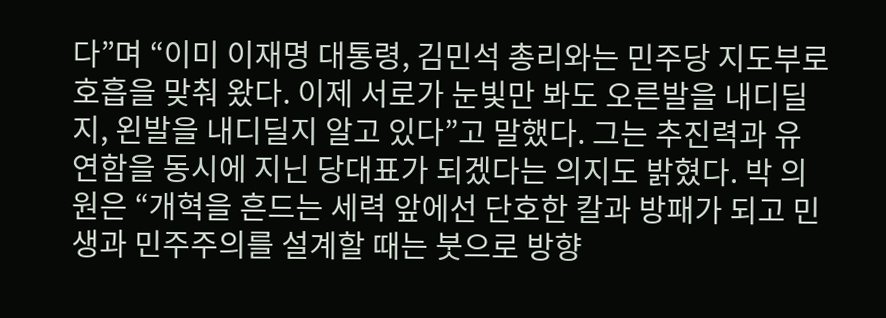다”며 “이미 이재명 대통령, 김민석 총리와는 민주당 지도부로 호흡을 맞춰 왔다. 이제 서로가 눈빛만 봐도 오른발을 내디딜지, 왼발을 내디딜지 알고 있다”고 말했다. 그는 추진력과 유연함을 동시에 지닌 당대표가 되겠다는 의지도 밝혔다. 박 의원은 “개혁을 흔드는 세력 앞에선 단호한 칼과 방패가 되고 민생과 민주주의를 설계할 때는 붓으로 방향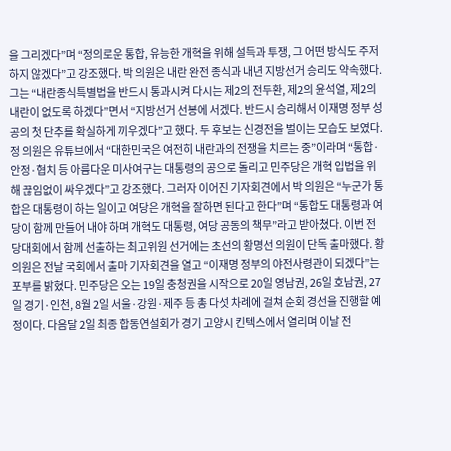을 그리겠다”며 “정의로운 통합, 유능한 개혁을 위해 설득과 투쟁, 그 어떤 방식도 주저하지 않겠다”고 강조했다. 박 의원은 내란 완전 종식과 내년 지방선거 승리도 약속했다. 그는 “내란종식특별법을 반드시 통과시켜 다시는 제2의 전두환, 제2의 윤석열, 제2의 내란이 없도록 하겠다”면서 “지방선거 선봉에 서겠다. 반드시 승리해서 이재명 정부 성공의 첫 단추를 확실하게 끼우겠다”고 했다. 두 후보는 신경전을 벌이는 모습도 보였다. 정 의원은 유튜브에서 “대한민국은 여전히 내란과의 전쟁을 치르는 중”이라며 “통합·안정·협치 등 아름다운 미사여구는 대통령의 공으로 돌리고 민주당은 개혁 입법을 위해 끊임없이 싸우겠다”고 강조했다. 그러자 이어진 기자회견에서 박 의원은 “누군가 통합은 대통령이 하는 일이고 여당은 개혁을 잘하면 된다고 한다”며 “통합도 대통령과 여당이 함께 만들어 내야 하며 개혁도 대통령, 여당 공동의 책무”라고 받아쳤다. 이번 전당대회에서 함께 선출하는 최고위원 선거에는 초선의 황명선 의원이 단독 출마했다. 황 의원은 전날 국회에서 출마 기자회견을 열고 “이재명 정부의 야전사령관이 되겠다”는 포부를 밝혔다. 민주당은 오는 19일 충청권을 시작으로 20일 영남권, 26일 호남권, 27일 경기·인천, 8월 2일 서울·강원·제주 등 총 다섯 차례에 걸쳐 순회 경선을 진행할 예정이다. 다음달 2일 최종 합동연설회가 경기 고양시 킨텍스에서 열리며 이날 전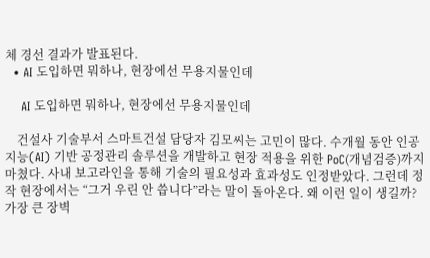체 경선 결과가 발표된다.
  • AI 도입하면 뭐하나, 현장에선 무용지물인데

    AI 도입하면 뭐하나, 현장에선 무용지물인데

    건설사 기술부서 스마트건설 담당자 김모씨는 고민이 많다. 수개월 동안 인공지능(AI) 기반 공정관리 솔루션을 개발하고 현장 적용을 위한 PoC(개념검증)까지 마쳤다. 사내 보고라인을 통해 기술의 필요성과 효과성도 인정받았다. 그런데 정작 현장에서는 “그거 우린 안 씁니다”라는 말이 돌아온다. 왜 이런 일이 생길까? 가장 큰 장벽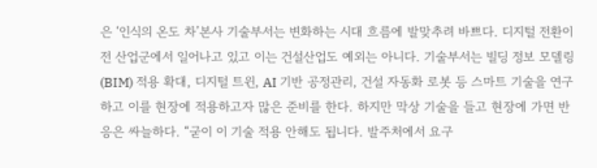은 ‘인식의 온도 차’본사 기술부서는 변화하는 시대 흐름에 발맞추려 바쁘다. 디지털 전환이 전 산업군에서 일어나고 있고 이는 건설산업도 예외는 아니다. 기술부서는 빌딩 정보 모델링(BIM) 적용 확대, 디지털 트윈, AI 기반 공정관리, 건설 자동화 로봇 등 스마트 기술을 연구하고 이를 현장에 적용하고자 많은 준비를 한다. 하지만 막상 기술을 들고 현장에 가면 반응은 싸늘하다. “굳이 이 기술 적용 안해도 됩니다. 발주처에서 요구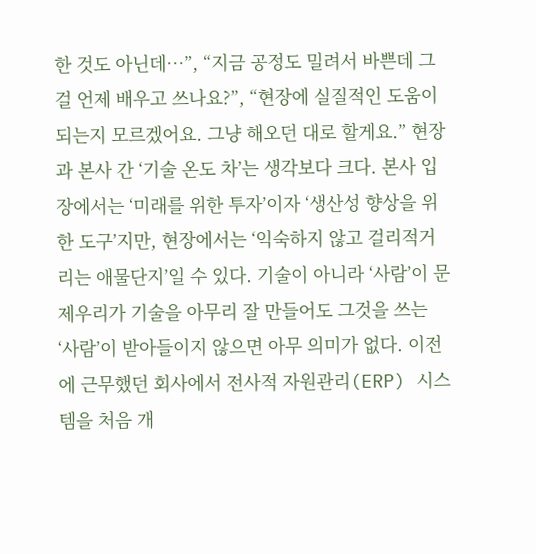한 것도 아닌데…”, “지금 공정도 밀려서 바쁜데 그걸 언제 배우고 쓰나요?”, “현장에 실질적인 도움이 되는지 모르겠어요. 그냥 해오던 대로 할게요.” 현장과 본사 간 ‘기술 온도 차’는 생각보다 크다. 본사 입장에서는 ‘미래를 위한 투자’이자 ‘생산성 향상을 위한 도구’지만, 현장에서는 ‘익숙하지 않고 걸리적거리는 애물단지’일 수 있다. 기술이 아니라 ‘사람’이 문제우리가 기술을 아무리 잘 만들어도 그것을 쓰는 ‘사람’이 받아들이지 않으면 아무 의미가 없다. 이전에 근무했던 회사에서 전사적 자원관리(ERP) 시스템을 처음 개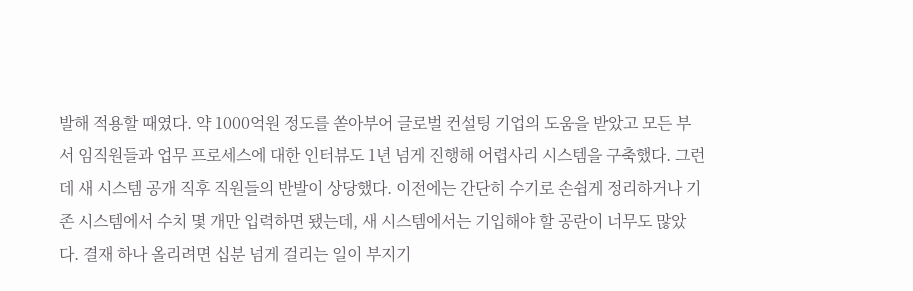발해 적용할 때였다. 약 1000억원 정도를 쏟아부어 글로벌 컨설팅 기업의 도움을 받았고 모든 부서 임직원들과 업무 프로세스에 대한 인터뷰도 1년 넘게 진행해 어렵사리 시스템을 구축했다. 그런데 새 시스템 공개 직후 직원들의 반발이 상당했다. 이전에는 간단히 수기로 손쉽게 정리하거나 기존 시스템에서 수치 몇 개만 입력하면 됐는데, 새 시스템에서는 기입해야 할 공란이 너무도 많았다. 결재 하나 올리려면 십분 넘게 걸리는 일이 부지기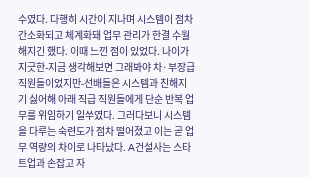수였다. 다행히 시간이 지나며 시스템이 점차 간소화되고 체계화돼 업무 관리가 한결 수월해지긴 했다. 이때 느낀 점이 있었다. 나이가 지긋한-지금 생각해보면 그래봐야 차·부장급 직원들이었지만-선배들은 시스템과 친해지기 싫어해 아래 직급 직원들에게 단순 반복 업무를 위임하기 일쑤였다. 그러다보니 시스템을 다루는 숙련도가 점차 떨어졌고 이는 곧 업무 역량의 차이로 나타났다. A건설사는 스타트업과 손잡고 자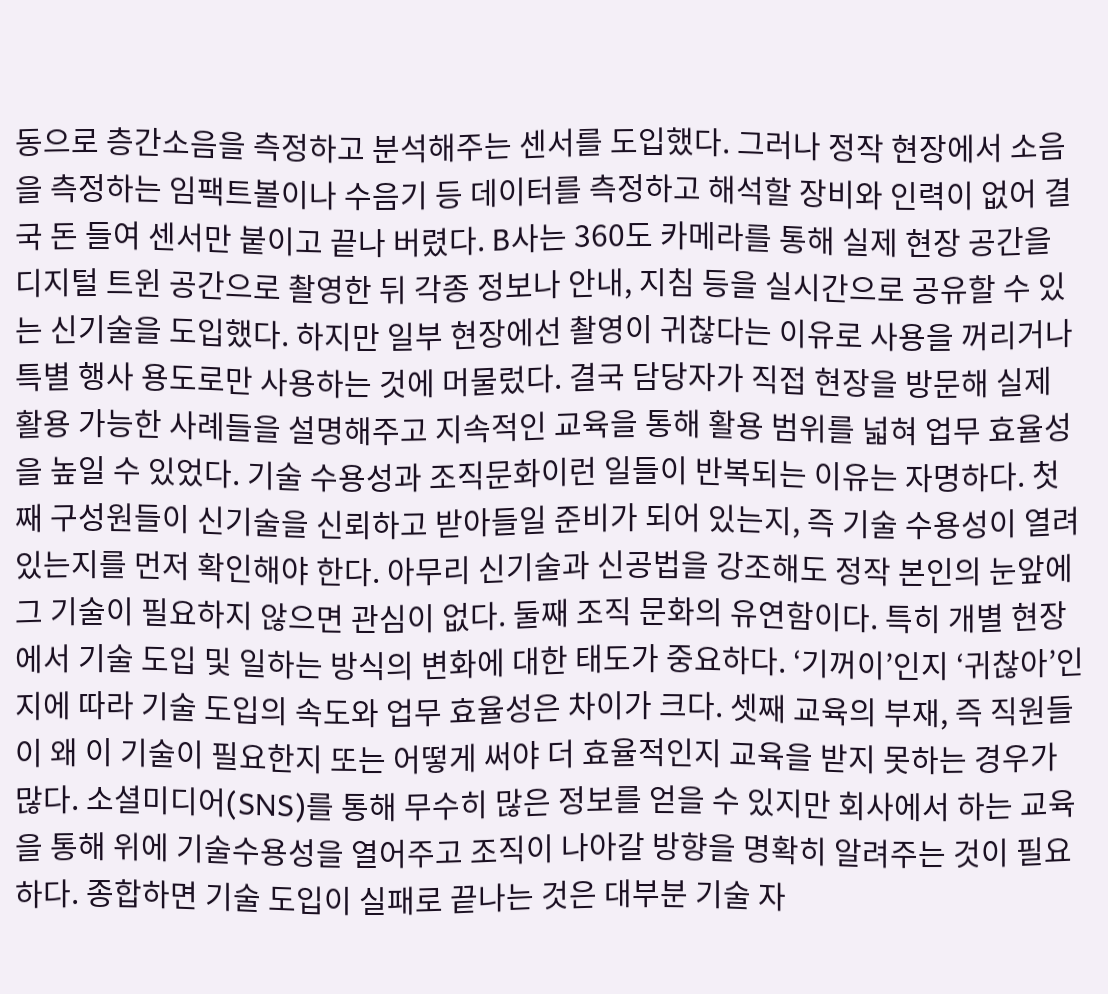동으로 층간소음을 측정하고 분석해주는 센서를 도입했다. 그러나 정작 현장에서 소음을 측정하는 임팩트볼이나 수음기 등 데이터를 측정하고 해석할 장비와 인력이 없어 결국 돈 들여 센서만 붙이고 끝나 버렸다. B사는 360도 카메라를 통해 실제 현장 공간을 디지털 트윈 공간으로 촬영한 뒤 각종 정보나 안내, 지침 등을 실시간으로 공유할 수 있는 신기술을 도입했다. 하지만 일부 현장에선 촬영이 귀찮다는 이유로 사용을 꺼리거나 특별 행사 용도로만 사용하는 것에 머물렀다. 결국 담당자가 직접 현장을 방문해 실제 활용 가능한 사례들을 설명해주고 지속적인 교육을 통해 활용 범위를 넓혀 업무 효율성을 높일 수 있었다. 기술 수용성과 조직문화이런 일들이 반복되는 이유는 자명하다. 첫째 구성원들이 신기술을 신뢰하고 받아들일 준비가 되어 있는지, 즉 기술 수용성이 열려있는지를 먼저 확인해야 한다. 아무리 신기술과 신공법을 강조해도 정작 본인의 눈앞에 그 기술이 필요하지 않으면 관심이 없다. 둘째 조직 문화의 유연함이다. 특히 개별 현장에서 기술 도입 및 일하는 방식의 변화에 대한 태도가 중요하다. ‘기꺼이’인지 ‘귀찮아’인지에 따라 기술 도입의 속도와 업무 효율성은 차이가 크다. 셋째 교육의 부재, 즉 직원들이 왜 이 기술이 필요한지 또는 어떻게 써야 더 효율적인지 교육을 받지 못하는 경우가 많다. 소셜미디어(SNS)를 통해 무수히 많은 정보를 얻을 수 있지만 회사에서 하는 교육을 통해 위에 기술수용성을 열어주고 조직이 나아갈 방향을 명확히 알려주는 것이 필요하다. 종합하면 기술 도입이 실패로 끝나는 것은 대부분 기술 자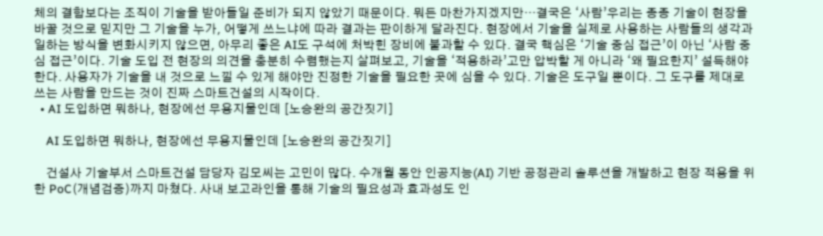체의 결함보다는 조직이 기술을 받아들일 준비가 되지 않았기 때문이다. 뭐든 마찬가지겠지만…결국은 ‘사람’우리는 종종 기술이 현장을 바꿀 것으로 믿지만 그 기술을 누가, 어떻게 쓰느냐에 따라 결과는 판이하게 달라진다. 현장에서 기술을 실제로 사용하는 사람들의 생각과 일하는 방식을 변화시키지 않으면, 아무리 좋은 AI도 구석에 처박힌 장비에 불과할 수 있다. 결국 핵심은 ‘기술 중심 접근’이 아닌 ‘사람 중심 접근’이다. 기술 도입 전 현장의 의견을 충분히 수렴했는지 살펴보고, 기술을 ‘적용하라’고만 압박할 게 아니라 ‘왜 필요한지’ 설득해야 한다. 사용자가 기술을 내 것으로 느낄 수 있게 해야만 진정한 기술을 필요한 곳에 심을 수 있다. 기술은 도구일 뿐이다. 그 도구를 제대로 쓰는 사람을 만드는 것이 진짜 스마트건설의 시작이다.
  • AI 도입하면 뭐하나, 현장에선 무용지물인데 [노승완의 공간짓기]

    AI 도입하면 뭐하나, 현장에선 무용지물인데 [노승완의 공간짓기]

    건설사 기술부서 스마트건설 담당자 김모씨는 고민이 많다. 수개월 동안 인공지능(AI) 기반 공정관리 솔루션을 개발하고 현장 적용을 위한 PoC(개념검증)까지 마쳤다. 사내 보고라인을 통해 기술의 필요성과 효과성도 인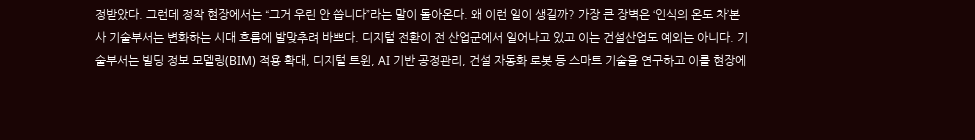정받았다. 그런데 정작 현장에서는 “그거 우린 안 씁니다”라는 말이 돌아온다. 왜 이런 일이 생길까? 가장 큰 장벽은 ‘인식의 온도 차’본사 기술부서는 변화하는 시대 흐름에 발맞추려 바쁘다. 디지털 전환이 전 산업군에서 일어나고 있고 이는 건설산업도 예외는 아니다. 기술부서는 빌딩 정보 모델링(BIM) 적용 확대, 디지털 트윈, AI 기반 공정관리, 건설 자동화 로봇 등 스마트 기술을 연구하고 이를 현장에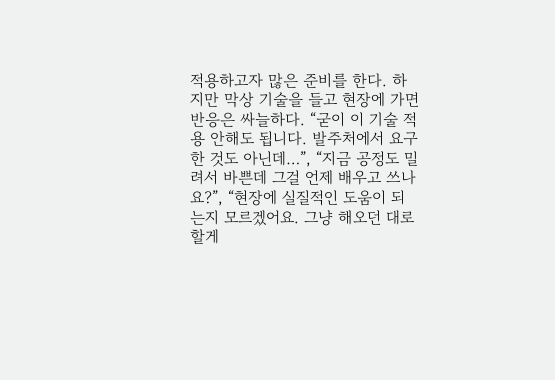적용하고자 많은 준비를 한다. 하지만 막상 기술을 들고 현장에 가면 반응은 싸늘하다. “굳이 이 기술 적용 안해도 됩니다. 발주처에서 요구한 것도 아닌데…”, “지금 공정도 밀려서 바쁜데 그걸 언제 배우고 쓰나요?”, “현장에 실질적인 도움이 되는지 모르겠어요. 그냥 해오던 대로 할게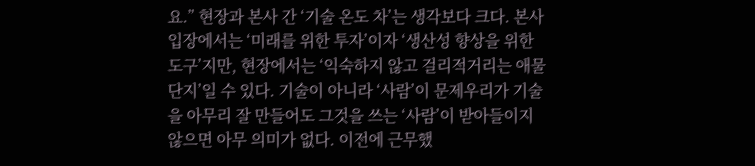요.” 현장과 본사 간 ‘기술 온도 차’는 생각보다 크다. 본사 입장에서는 ‘미래를 위한 투자’이자 ‘생산성 향상을 위한 도구’지만, 현장에서는 ‘익숙하지 않고 걸리적거리는 애물단지’일 수 있다. 기술이 아니라 ‘사람’이 문제우리가 기술을 아무리 잘 만들어도 그것을 쓰는 ‘사람’이 받아들이지 않으면 아무 의미가 없다. 이전에 근무했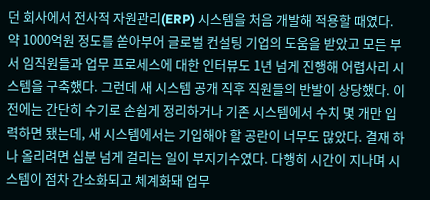던 회사에서 전사적 자원관리(ERP) 시스템을 처음 개발해 적용할 때였다. 약 1000억원 정도를 쏟아부어 글로벌 컨설팅 기업의 도움을 받았고 모든 부서 임직원들과 업무 프로세스에 대한 인터뷰도 1년 넘게 진행해 어렵사리 시스템을 구축했다. 그런데 새 시스템 공개 직후 직원들의 반발이 상당했다. 이전에는 간단히 수기로 손쉽게 정리하거나 기존 시스템에서 수치 몇 개만 입력하면 됐는데, 새 시스템에서는 기입해야 할 공란이 너무도 많았다. 결재 하나 올리려면 십분 넘게 걸리는 일이 부지기수였다. 다행히 시간이 지나며 시스템이 점차 간소화되고 체계화돼 업무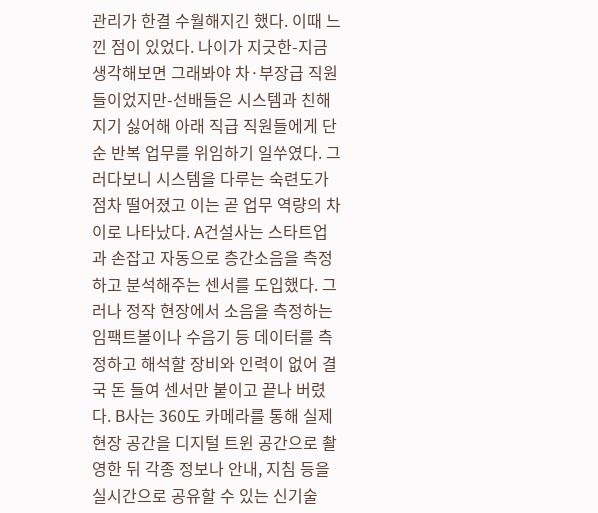관리가 한결 수월해지긴 했다. 이때 느낀 점이 있었다. 나이가 지긋한-지금 생각해보면 그래봐야 차·부장급 직원들이었지만-선배들은 시스템과 친해지기 싫어해 아래 직급 직원들에게 단순 반복 업무를 위임하기 일쑤였다. 그러다보니 시스템을 다루는 숙련도가 점차 떨어졌고 이는 곧 업무 역량의 차이로 나타났다. A건설사는 스타트업과 손잡고 자동으로 층간소음을 측정하고 분석해주는 센서를 도입했다. 그러나 정작 현장에서 소음을 측정하는 임팩트볼이나 수음기 등 데이터를 측정하고 해석할 장비와 인력이 없어 결국 돈 들여 센서만 붙이고 끝나 버렸다. B사는 360도 카메라를 통해 실제 현장 공간을 디지털 트윈 공간으로 촬영한 뒤 각종 정보나 안내, 지침 등을 실시간으로 공유할 수 있는 신기술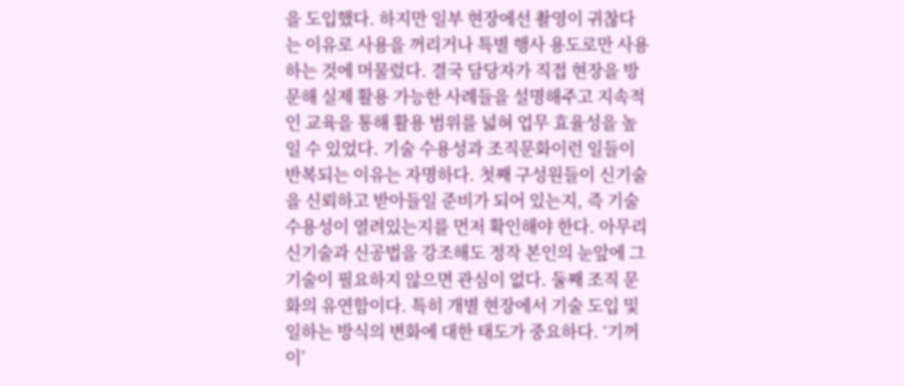을 도입했다. 하지만 일부 현장에선 촬영이 귀찮다는 이유로 사용을 꺼리거나 특별 행사 용도로만 사용하는 것에 머물렀다. 결국 담당자가 직접 현장을 방문해 실제 활용 가능한 사례들을 설명해주고 지속적인 교육을 통해 활용 범위를 넓혀 업무 효율성을 높일 수 있었다. 기술 수용성과 조직문화이런 일들이 반복되는 이유는 자명하다. 첫째 구성원들이 신기술을 신뢰하고 받아들일 준비가 되어 있는지, 즉 기술 수용성이 열려있는지를 먼저 확인해야 한다. 아무리 신기술과 신공법을 강조해도 정작 본인의 눈앞에 그 기술이 필요하지 않으면 관심이 없다. 둘째 조직 문화의 유연함이다. 특히 개별 현장에서 기술 도입 및 일하는 방식의 변화에 대한 태도가 중요하다. ‘기꺼이’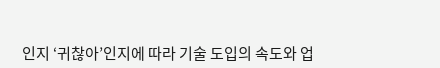인지 ‘귀찮아’인지에 따라 기술 도입의 속도와 업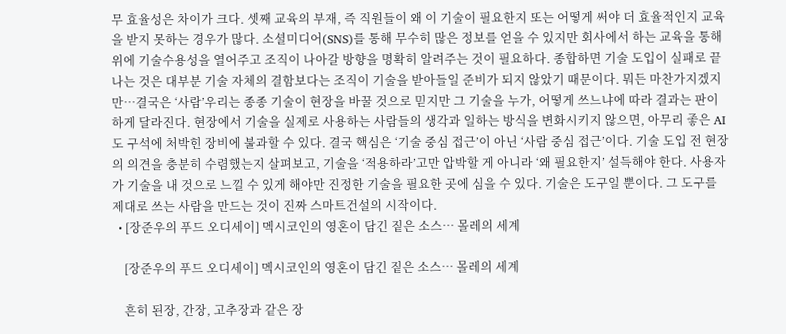무 효율성은 차이가 크다. 셋째 교육의 부재, 즉 직원들이 왜 이 기술이 필요한지 또는 어떻게 써야 더 효율적인지 교육을 받지 못하는 경우가 많다. 소셜미디어(SNS)를 통해 무수히 많은 정보를 얻을 수 있지만 회사에서 하는 교육을 통해 위에 기술수용성을 열어주고 조직이 나아갈 방향을 명확히 알려주는 것이 필요하다. 종합하면 기술 도입이 실패로 끝나는 것은 대부분 기술 자체의 결함보다는 조직이 기술을 받아들일 준비가 되지 않았기 때문이다. 뭐든 마찬가지겠지만…결국은 ‘사람’우리는 종종 기술이 현장을 바꿀 것으로 믿지만 그 기술을 누가, 어떻게 쓰느냐에 따라 결과는 판이하게 달라진다. 현장에서 기술을 실제로 사용하는 사람들의 생각과 일하는 방식을 변화시키지 않으면, 아무리 좋은 AI도 구석에 처박힌 장비에 불과할 수 있다. 결국 핵심은 ‘기술 중심 접근’이 아닌 ‘사람 중심 접근’이다. 기술 도입 전 현장의 의견을 충분히 수렴했는지 살펴보고, 기술을 ‘적용하라’고만 압박할 게 아니라 ‘왜 필요한지’ 설득해야 한다. 사용자가 기술을 내 것으로 느낄 수 있게 해야만 진정한 기술을 필요한 곳에 심을 수 있다. 기술은 도구일 뿐이다. 그 도구를 제대로 쓰는 사람을 만드는 것이 진짜 스마트건설의 시작이다.
  • [장준우의 푸드 오디세이] 멕시코인의 영혼이 담긴 짙은 소스… 몰레의 세계

    [장준우의 푸드 오디세이] 멕시코인의 영혼이 담긴 짙은 소스… 몰레의 세계

    흔히 된장, 간장, 고추장과 같은 장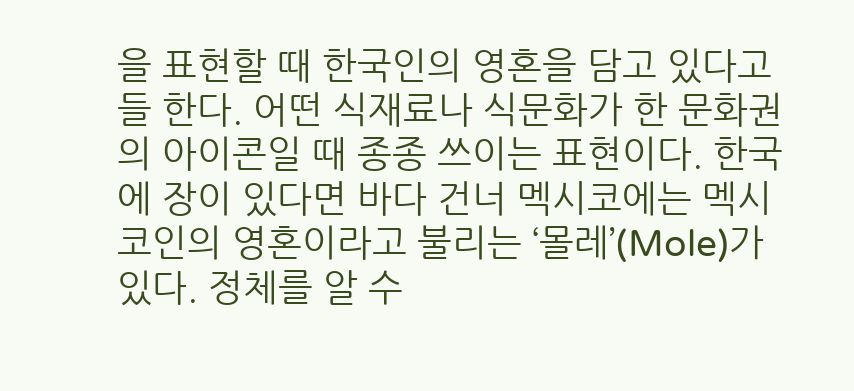을 표현할 때 한국인의 영혼을 담고 있다고들 한다. 어떤 식재료나 식문화가 한 문화권의 아이콘일 때 종종 쓰이는 표현이다. 한국에 장이 있다면 바다 건너 멕시코에는 멕시코인의 영혼이라고 불리는 ‘몰레’(Mole)가 있다. 정체를 알 수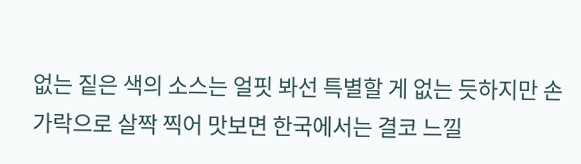없는 짙은 색의 소스는 얼핏 봐선 특별할 게 없는 듯하지만 손가락으로 살짝 찍어 맛보면 한국에서는 결코 느낄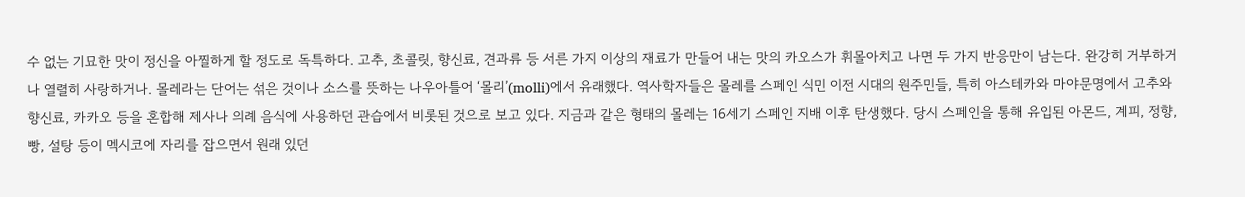수 없는 기묘한 맛이 정신을 아찔하게 할 정도로 독특하다. 고추, 초콜릿, 향신료, 견과류 등 서른 가지 이상의 재료가 만들어 내는 맛의 카오스가 휘몰아치고 나면 두 가지 반응만이 남는다. 완강히 거부하거나 열렬히 사랑하거나. 몰레라는 단어는 섞은 것이나 소스를 뜻하는 나우아틀어 ‘몰리’(molli)에서 유래했다. 역사학자들은 몰레를 스페인 식민 이전 시대의 원주민들, 특히 아스테카와 마야문명에서 고추와 향신료, 카카오 등을 혼합해 제사나 의례 음식에 사용하던 관습에서 비롯된 것으로 보고 있다. 지금과 같은 형태의 몰레는 16세기 스페인 지배 이후 탄생했다. 당시 스페인을 통해 유입된 아몬드, 계피, 정향, 빵, 설탕 등이 멕시코에 자리를 잡으면서 원래 있던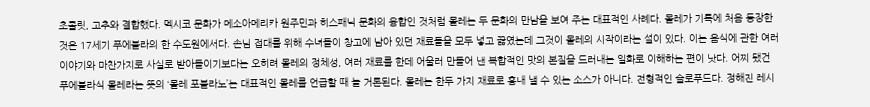초콜릿, 고추와 결합했다. 멕시코 문화가 메소아메리카 원주민과 히스패닉 문화의 융합인 것처럼 몰레는 두 문화의 만남을 보여 주는 대표적인 사례다. 몰레가 기록에 처음 등장한 것은 17세기 푸에블라의 한 수도원에서다. 손님 접대를 위해 수녀들이 창고에 남아 있던 재료들을 모두 넣고 끓였는데 그것이 몰레의 시작이라는 설이 있다. 이는 음식에 관한 여러 이야기와 마찬가지로 사실로 받아들이기보다는 오히려 몰레의 정체성, 여러 재료를 한데 어울러 만들어 낸 복합적인 맛의 본질을 드러내는 일화로 이해하는 편이 낫다. 어찌 됐건 푸에블라식 몰레라는 뜻의 ‘몰레 포블라노’는 대표적인 몰레를 언급할 때 늘 거론된다. 몰레는 한두 가지 재료로 흉내 낼 수 있는 소스가 아니다. 전형적인 슬로푸드다. 정해진 레시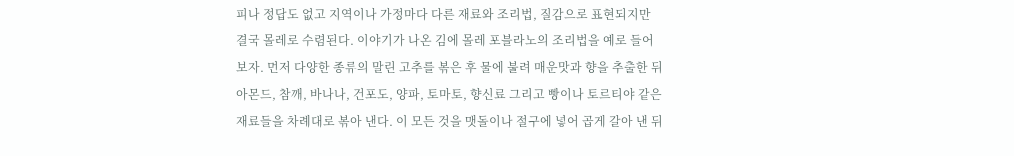피나 정답도 없고 지역이나 가정마다 다른 재료와 조리법, 질감으로 표현되지만 결국 몰레로 수렴된다. 이야기가 나온 김에 몰레 포블라노의 조리법을 예로 들어 보자. 먼저 다양한 종류의 말린 고추를 볶은 후 물에 불려 매운맛과 향을 추출한 뒤 아몬드, 참깨, 바나나, 건포도, 양파, 토마토, 향신료 그리고 빵이나 토르티야 같은 재료들을 차례대로 볶아 낸다. 이 모든 것을 맷돌이나 절구에 넣어 곱게 갈아 낸 뒤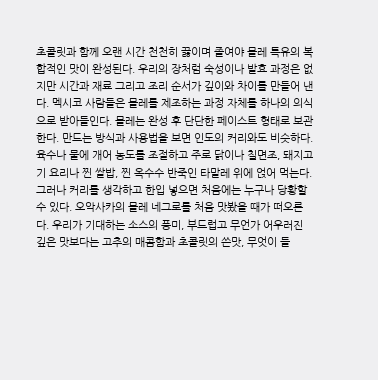초콜릿과 함께 오랜 시간 천천히 끓이며 졸여야 몰레 특유의 복합적인 맛이 완성된다. 우리의 장처럼 숙성이나 발효 과정은 없지만 시간과 재료 그리고 조리 순서가 깊이와 차이를 만들어 낸다. 멕시코 사람들은 몰레를 제조하는 과정 자체를 하나의 의식으로 받아들인다. 몰레는 완성 후 단단한 페이스트 형태로 보관한다. 만드는 방식과 사용법을 보면 인도의 커리와도 비슷하다. 육수나 물에 개어 농도를 조절하고 주로 닭이나 칠면조, 돼지고기 요리나 찐 쌀밥, 찐 옥수수 반죽인 타말레 위에 얹어 먹는다. 그러나 커리를 생각하고 한입 넣으면 처음에는 누구나 당황할 수 있다. 오악사카의 몰레 네그로를 처음 맛봤을 때가 떠오른다. 우리가 기대하는 소스의 풍미, 부드럽고 무언가 어우러진 깊은 맛보다는 고추의 매콤함과 초콜릿의 쓴맛, 무엇이 들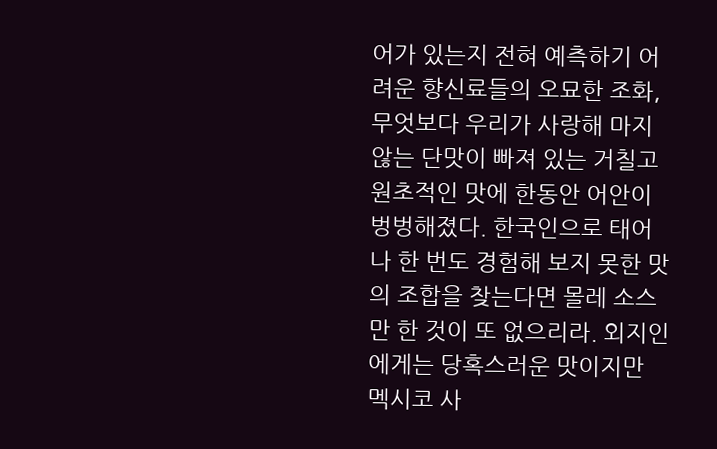어가 있는지 전혀 예측하기 어려운 향신료들의 오묘한 조화, 무엇보다 우리가 사랑해 마지않는 단맛이 빠져 있는 거칠고 원초적인 맛에 한동안 어안이 벙벙해졌다. 한국인으로 태어나 한 번도 경험해 보지 못한 맛의 조합을 찾는다면 몰레 소스만 한 것이 또 없으리라. 외지인에게는 당혹스러운 맛이지만 멕시코 사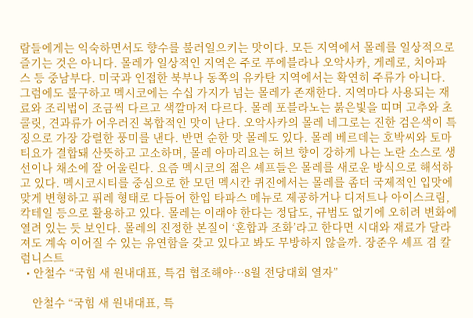람들에게는 익숙하면서도 향수를 불러일으키는 맛이다. 모든 지역에서 몰레를 일상적으로 즐기는 것은 아니다. 몰레가 일상적인 지역은 주로 푸에블라나 오악사카, 게레로, 치아파스 등 중남부다. 미국과 인접한 북부나 동쪽의 유카탄 지역에서는 확연히 주류가 아니다. 그럼에도 불구하고 멕시코에는 수십 가지가 넘는 몰레가 존재한다. 지역마다 사용되는 재료와 조리법이 조금씩 다르고 색깔마저 다르다. 몰레 포블라노는 붉은빛을 띠며 고추와 초콜릿, 견과류가 어우러진 복합적인 맛이 난다. 오악사카의 몰레 네그로는 진한 검은색이 특징으로 가장 강렬한 풍미를 낸다. 반면 순한 맛 몰레도 있다. 몰레 베르데는 호박씨와 토마티요가 결합돼 산뜻하고 고소하며, 몰레 아마리요는 허브 향이 강하게 나는 노란 소스로 생선이나 채소에 잘 어울린다. 요즘 멕시코의 젊은 셰프들은 몰레를 새로운 방식으로 해석하고 있다. 멕시코시티를 중심으로 한 모던 멕시칸 퀴진에서는 몰레를 좀더 국제적인 입맛에 맞게 변형하고 퓌레 형태로 다듬어 한입 타파스 메뉴로 제공하거나 디저트나 아이스크림, 칵테일 등으로 활용하고 있다. 몰레는 이래야 한다는 정답도, 규범도 없기에 오히려 변화에 열려 있는 듯 보인다. 몰레의 진정한 본질이 ‘혼합과 조화’라고 한다면 시대와 재료가 달라져도 계속 이어질 수 있는 유연함을 갖고 있다고 봐도 무방하지 않을까. 장준우 셰프 겸 칼럼니스트
  • 안철수 “국힘 새 원내대표, 특검 협조해야…8월 전당대회 열자”

    안철수 “국힘 새 원내대표, 특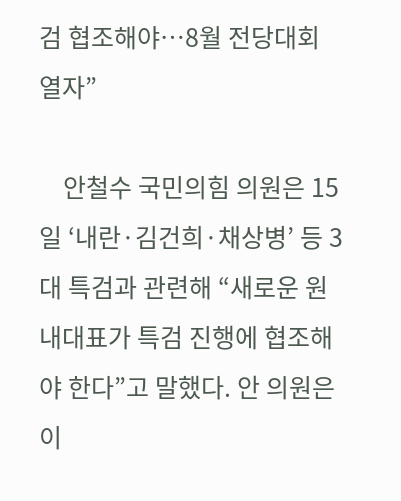검 협조해야…8월 전당대회 열자”

    안철수 국민의힘 의원은 15일 ‘내란·김건희·채상병’ 등 3대 특검과 관련해 “새로운 원내대표가 특검 진행에 협조해야 한다”고 말했다. 안 의원은 이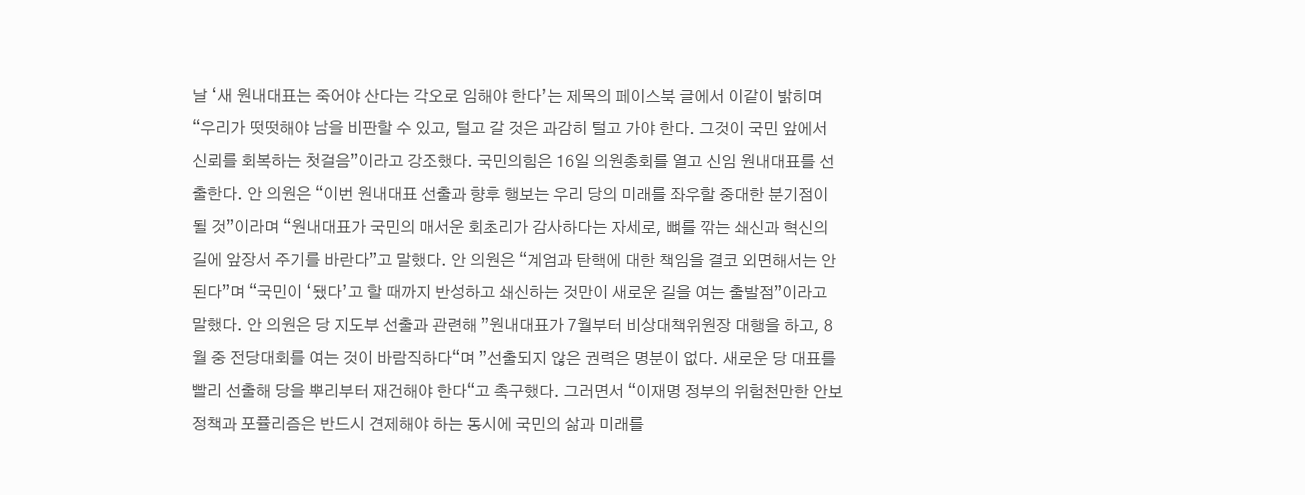날 ‘새 원내대표는 죽어야 산다는 각오로 임해야 한다’는 제목의 페이스북 글에서 이같이 밝히며 “우리가 떳떳해야 남을 비판할 수 있고, 털고 갈 것은 과감히 털고 가야 한다. 그것이 국민 앞에서 신뢰를 회복하는 첫걸음”이라고 강조했다. 국민의힘은 16일 의원총회를 열고 신임 원내대표를 선출한다. 안 의원은 “이번 원내대표 선출과 향후 행보는 우리 당의 미래를 좌우할 중대한 분기점이 될 것”이라며 “원내대표가 국민의 매서운 회초리가 감사하다는 자세로, 뼈를 깎는 쇄신과 혁신의 길에 앞장서 주기를 바란다”고 말했다. 안 의원은 “계엄과 탄핵에 대한 책임을 결코 외면해서는 안 된다”며 “국민이 ‘됐다’고 할 때까지 반성하고 쇄신하는 것만이 새로운 길을 여는 출발점”이라고 말했다. 안 의원은 당 지도부 선출과 관련해 ”원내대표가 7월부터 비상대책위원장 대행을 하고, 8월 중 전당대회를 여는 것이 바람직하다“며 ”선출되지 않은 권력은 명분이 없다. 새로운 당 대표를 빨리 선출해 당을 뿌리부터 재건해야 한다“고 촉구했다. 그러면서 “이재명 정부의 위험천만한 안보 정책과 포퓰리즘은 반드시 견제해야 하는 동시에 국민의 삶과 미래를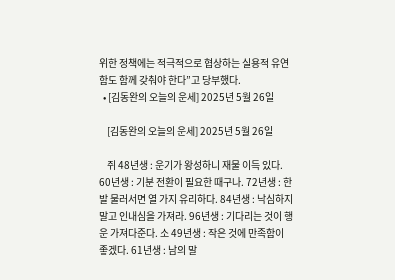위한 정책에는 적극적으로 협상하는 실용적 유연함도 함께 갖춰야 한다”고 당부했다.
  • [김동완의 오늘의 운세] 2025년 5월 26일

    [김동완의 오늘의 운세] 2025년 5월 26일

    쥐 48년생 : 운기가 왕성하니 재물 이득 있다. 60년생 : 기분 전환이 필요한 때구나. 72년생 : 한발 물러서면 열 가지 유리하다. 84년생 : 낙심하지 말고 인내심을 가져라. 96년생 : 기다리는 것이 행운 가져다준다. 소 49년생 : 작은 것에 만족함이 좋겠다. 61년생 : 남의 말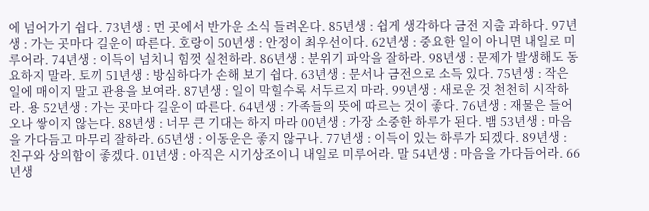에 넘어가기 쉽다. 73년생 : 먼 곳에서 반가운 소식 들려온다. 85년생 : 쉽게 생각하다 금전 지출 과하다. 97년생 : 가는 곳마다 길운이 따른다. 호랑이 50년생 : 안정이 최우선이다. 62년생 : 중요한 일이 아니면 내일로 미루어라. 74년생 : 이득이 넘치니 힘껏 실천하라. 86년생 : 분위기 파악을 잘하라. 98년생 : 문제가 발생해도 동요하지 말라. 토끼 51년생 : 방심하다가 손해 보기 쉽다. 63년생 : 문서나 금전으로 소득 있다. 75년생 : 작은 일에 매이지 말고 관용을 보여라. 87년생 : 일이 막힐수록 서두르지 마라. 99년생 : 새로운 것 천천히 시작하라. 용 52년생 : 가는 곳마다 길운이 따른다. 64년생 : 가족들의 뜻에 따르는 것이 좋다. 76년생 : 재물은 들어오나 쌓이지 않는다. 88년생 : 너무 큰 기대는 하지 마라 00년생 : 가장 소중한 하루가 된다. 뱀 53년생 : 마음을 가다듬고 마무리 잘하라. 65년생 : 이동운은 좋지 않구나. 77년생 : 이득이 있는 하루가 되겠다. 89년생 : 친구와 상의함이 좋겠다. 01년생 : 아직은 시기상조이니 내일로 미루어라. 말 54년생 : 마음을 가다듬어라. 66년생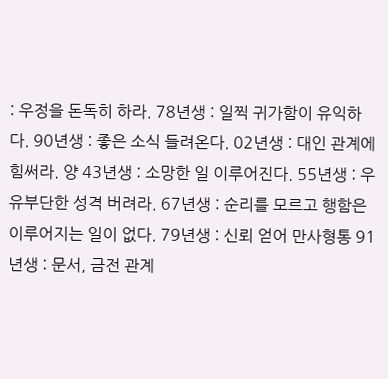: 우정을 돈독히 하라. 78년생 : 일찍 귀가함이 유익하다. 90년생 : 좋은 소식 들려온다. 02년생 : 대인 관계에 힘써라. 양 43년생 : 소망한 일 이루어진다. 55년생 : 우유부단한 성격 버려라. 67년생 : 순리를 모르고 행함은 이루어지는 일이 없다. 79년생 : 신뢰 얻어 만사형통 91년생 : 문서, 금전 관계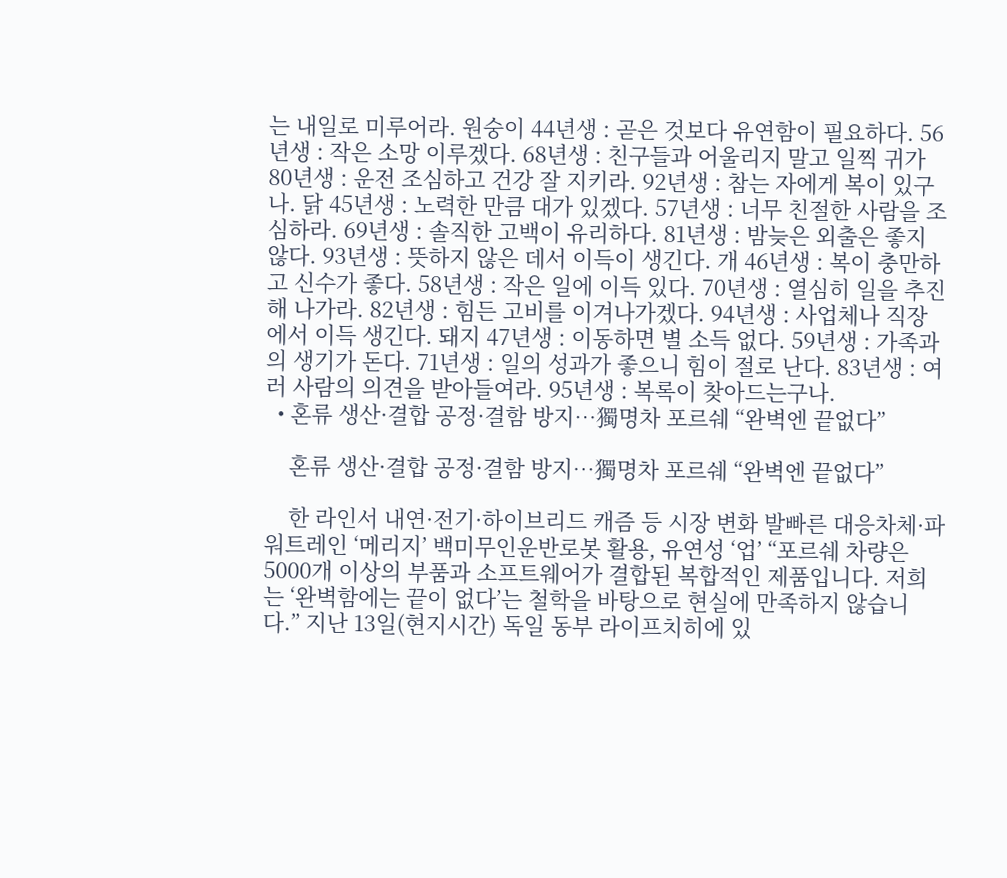는 내일로 미루어라. 원숭이 44년생 : 곧은 것보다 유연함이 필요하다. 56년생 : 작은 소망 이루겠다. 68년생 : 친구들과 어울리지 말고 일찍 귀가 80년생 : 운전 조심하고 건강 잘 지키라. 92년생 : 참는 자에게 복이 있구나. 닭 45년생 : 노력한 만큼 대가 있겠다. 57년생 : 너무 친절한 사람을 조심하라. 69년생 : 솔직한 고백이 유리하다. 81년생 : 밤늦은 외출은 좋지 않다. 93년생 : 뜻하지 않은 데서 이득이 생긴다. 개 46년생 : 복이 충만하고 신수가 좋다. 58년생 : 작은 일에 이득 있다. 70년생 : 열심히 일을 추진해 나가라. 82년생 : 힘든 고비를 이겨나가겠다. 94년생 : 사업체나 직장에서 이득 생긴다. 돼지 47년생 : 이동하면 별 소득 없다. 59년생 : 가족과의 생기가 돈다. 71년생 : 일의 성과가 좋으니 힘이 절로 난다. 83년생 : 여러 사람의 의견을 받아들여라. 95년생 : 복록이 찾아드는구나.
  • 혼류 생산·결합 공정·결함 방지…獨명차 포르쉐 “완벽엔 끝없다”

    혼류 생산·결합 공정·결함 방지…獨명차 포르쉐 “완벽엔 끝없다”

    한 라인서 내연·전기·하이브리드 캐즘 등 시장 변화 발빠른 대응차체·파워트레인 ‘메리지’ 백미무인운반로봇 활용, 유연성 ‘업’ “포르쉐 차량은 5000개 이상의 부품과 소프트웨어가 결합된 복합적인 제품입니다. 저희는 ‘완벽함에는 끝이 없다’는 철학을 바탕으로 현실에 만족하지 않습니다.” 지난 13일(현지시간) 독일 동부 라이프치히에 있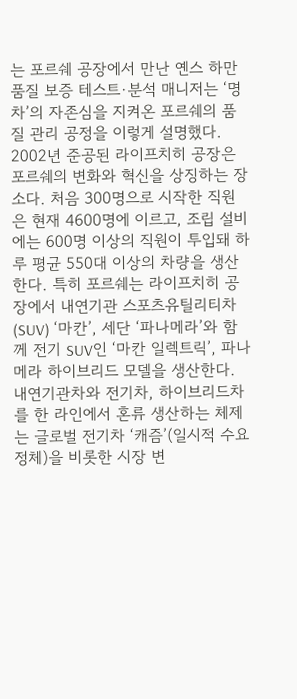는 포르쉐 공장에서 만난 옌스 하만 품질 보증 테스트·분석 매니저는 ‘명차’의 자존심을 지켜온 포르쉐의 품질 관리 공정을 이렇게 설명했다. 2002년 준공된 라이프치히 공장은 포르쉐의 변화와 혁신을 상징하는 장소다. 처음 300명으로 시작한 직원은 현재 4600명에 이르고, 조립 설비에는 600명 이상의 직원이 투입돼 하루 평균 550대 이상의 차량을 생산한다. 특히 포르쉐는 라이프치히 공장에서 내연기관 스포츠유틸리티차(SUV) ‘마칸’, 세단 ‘파나메라’와 함께 전기 SUV인 ‘마칸 일렉트릭’, 파나메라 하이브리드 모델을 생산한다. 내연기관차와 전기차, 하이브리드차를 한 라인에서 혼류 생산하는 체제는 글로벌 전기차 ‘캐즘’(일시적 수요 정체)을 비롯한 시장 변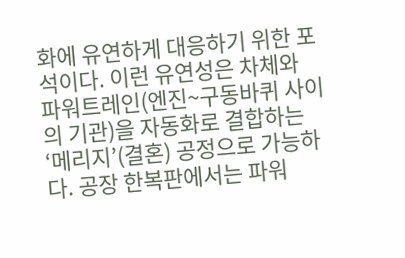화에 유연하게 대응하기 위한 포석이다. 이런 유연성은 차체와 파워트레인(엔진~구동바퀴 사이의 기관)을 자동화로 결합하는 ‘메리지’(결혼) 공정으로 가능하다. 공장 한복판에서는 파워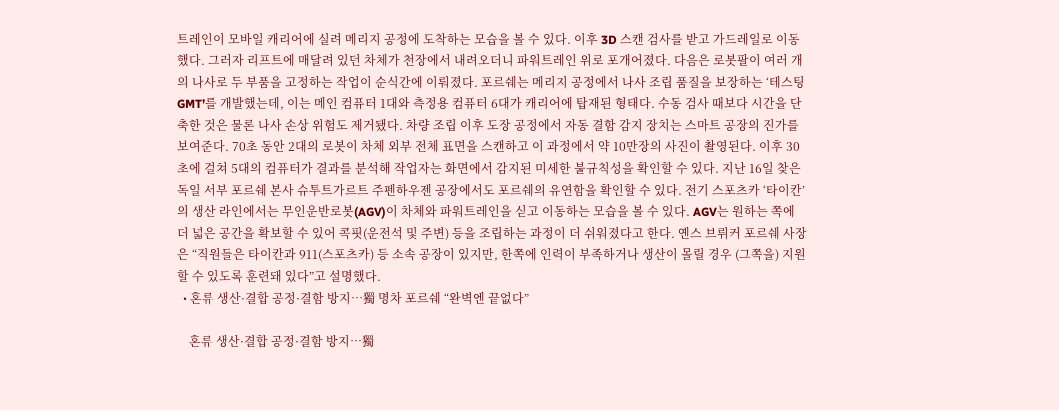트레인이 모바일 캐리어에 실려 메리지 공정에 도착하는 모습을 볼 수 있다. 이후 3D 스캔 검사를 받고 가드레일로 이동했다. 그러자 리프트에 매달려 있던 차체가 천장에서 내려오더니 파워트레인 위로 포개어졌다. 다음은 로봇팔이 여러 개의 나사로 두 부품을 고정하는 작업이 순식간에 이뤄졌다. 포르쉐는 메리지 공정에서 나사 조립 품질을 보장하는 ‘테스팅 GMT’를 개발했는데, 이는 메인 컴퓨터 1대와 측정용 컴퓨터 6대가 캐리어에 탑재된 형태다. 수동 검사 때보다 시간을 단축한 것은 물론 나사 손상 위험도 제거됐다. 차량 조립 이후 도장 공정에서 자동 결함 감지 장치는 스마트 공장의 진가를 보여준다. 70초 동안 2대의 로봇이 차체 외부 전체 표면을 스캔하고 이 과정에서 약 10만장의 사진이 촬영된다. 이후 30초에 걸쳐 5대의 컴퓨터가 결과를 분석해 작업자는 화면에서 감지된 미세한 불규칙성을 확인할 수 있다. 지난 16일 찾은 독일 서부 포르쉐 본사 슈투트가르트 주펜하우젠 공장에서도 포르쉐의 유연함을 확인할 수 있다. 전기 스포츠카 ‘타이칸’의 생산 라인에서는 무인운반로봇(AGV)이 차체와 파워트레인을 싣고 이동하는 모습을 볼 수 있다. AGV는 원하는 쪽에 더 넓은 공간을 확보할 수 있어 콕핏(운전석 및 주변) 등을 조립하는 과정이 더 쉬워졌다고 한다. 옌스 브뤼커 포르쉐 사장은 “직원들은 타이칸과 911(스포츠카) 등 소속 공장이 있지만, 한쪽에 인력이 부족하거나 생산이 몰릴 경우 (그쪽을) 지원할 수 있도록 훈련돼 있다”고 설명했다.
  • 혼류 생산·결합 공정·결함 방지…獨 명차 포르쉐 “완벽엔 끝없다”

    혼류 생산·결합 공정·결함 방지…獨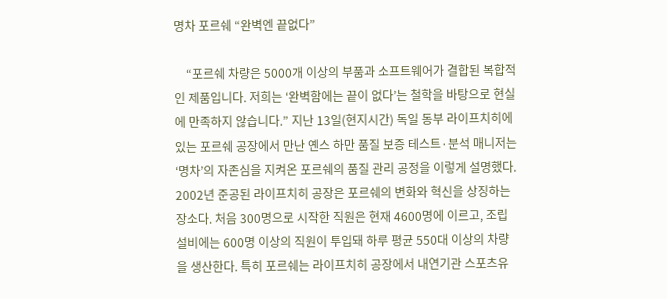명차 포르쉐 “완벽엔 끝없다”

    “포르쉐 차량은 5000개 이상의 부품과 소프트웨어가 결합된 복합적인 제품입니다. 저희는 ‘완벽함에는 끝이 없다’는 철학을 바탕으로 현실에 만족하지 않습니다.” 지난 13일(현지시간) 독일 동부 라이프치히에 있는 포르쉐 공장에서 만난 옌스 하만 품질 보증 테스트·분석 매니저는 ‘명차’의 자존심을 지켜온 포르쉐의 품질 관리 공정을 이렇게 설명했다. 2002년 준공된 라이프치히 공장은 포르쉐의 변화와 혁신을 상징하는 장소다. 처음 300명으로 시작한 직원은 현재 4600명에 이르고, 조립 설비에는 600명 이상의 직원이 투입돼 하루 평균 550대 이상의 차량을 생산한다. 특히 포르쉐는 라이프치히 공장에서 내연기관 스포츠유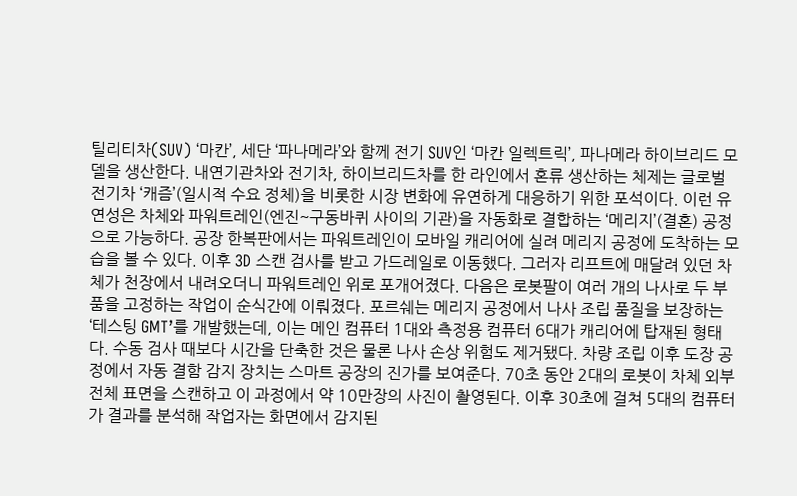틸리티차(SUV) ‘마칸’, 세단 ‘파나메라’와 함께 전기 SUV인 ‘마칸 일렉트릭’, 파나메라 하이브리드 모델을 생산한다. 내연기관차와 전기차, 하이브리드차를 한 라인에서 혼류 생산하는 체제는 글로벌 전기차 ‘캐즘’(일시적 수요 정체)을 비롯한 시장 변화에 유연하게 대응하기 위한 포석이다. 이런 유연성은 차체와 파워트레인(엔진~구동바퀴 사이의 기관)을 자동화로 결합하는 ‘메리지’(결혼) 공정으로 가능하다. 공장 한복판에서는 파워트레인이 모바일 캐리어에 실려 메리지 공정에 도착하는 모습을 볼 수 있다. 이후 3D 스캔 검사를 받고 가드레일로 이동했다. 그러자 리프트에 매달려 있던 차체가 천장에서 내려오더니 파워트레인 위로 포개어졌다. 다음은 로봇팔이 여러 개의 나사로 두 부품을 고정하는 작업이 순식간에 이뤄졌다. 포르쉐는 메리지 공정에서 나사 조립 품질을 보장하는 ‘테스팅 GMT’를 개발했는데, 이는 메인 컴퓨터 1대와 측정용 컴퓨터 6대가 캐리어에 탑재된 형태다. 수동 검사 때보다 시간을 단축한 것은 물론 나사 손상 위험도 제거됐다. 차량 조립 이후 도장 공정에서 자동 결함 감지 장치는 스마트 공장의 진가를 보여준다. 70초 동안 2대의 로봇이 차체 외부 전체 표면을 스캔하고 이 과정에서 약 10만장의 사진이 촬영된다. 이후 30초에 걸쳐 5대의 컴퓨터가 결과를 분석해 작업자는 화면에서 감지된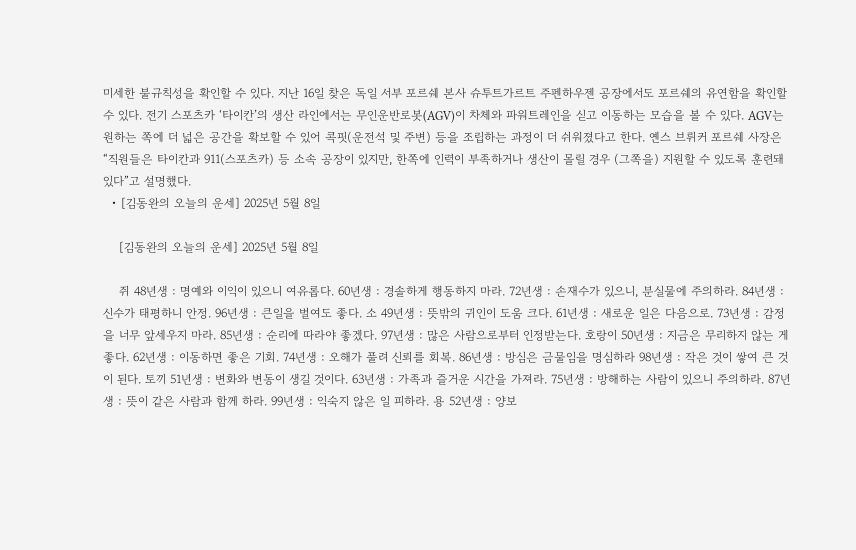미세한 불규칙성을 확인할 수 있다. 지난 16일 찾은 독일 서부 포르쉐 본사 슈투트가르트 주펜하우젠 공장에서도 포르쉐의 유연함을 확인할 수 있다. 전기 스포츠카 ‘타이칸’의 생산 라인에서는 무인운반로봇(AGV)이 차체와 파워트레인을 싣고 이동하는 모습을 볼 수 있다. AGV는 원하는 쪽에 더 넓은 공간을 확보할 수 있어 콕핏(운전석 및 주변) 등을 조립하는 과정이 더 쉬워졌다고 한다. 옌스 브뤼커 포르쉐 사장은 “직원들은 타이칸과 911(스포츠카) 등 소속 공장이 있지만, 한쪽에 인력이 부족하거나 생산이 몰릴 경우 (그쪽을) 지원할 수 있도록 훈련돼 있다”고 설명했다.
  • [김동완의 오늘의 운세] 2025년 5월 8일

    [김동완의 오늘의 운세] 2025년 5월 8일

    쥐 48년생 : 명예와 이익이 있으니 여유롭다. 60년생 : 경솔하게 행동하지 마라. 72년생 : 손재수가 있으니, 분실물에 주의하라. 84년생 : 신수가 태평하니 안정. 96년생 : 큰일을 벌여도 좋다. 소 49년생 : 뜻밖의 귀인이 도움 크다. 61년생 : 새로운 일은 다음으로. 73년생 : 감정을 너무 앞세우지 마라. 85년생 : 순리에 따라야 좋겠다. 97년생 : 많은 사람으로부터 인정받는다. 호랑이 50년생 : 지금은 무리하지 않는 게 좋다. 62년생 : 이동하면 좋은 기회. 74년생 : 오해가 풀려 신뢰를 회복. 86년생 : 방심은 금물임을 명심하라 98년생 : 작은 것이 쌓여 큰 것이 된다. 토끼 51년생 : 변화와 변동이 생길 것이다. 63년생 : 가족과 즐거운 시간을 가져라. 75년생 : 방해하는 사람이 있으니 주의하라. 87년생 : 뜻이 같은 사람과 함께 하라. 99년생 : 익숙지 않은 일 피하라. 용 52년생 : 양보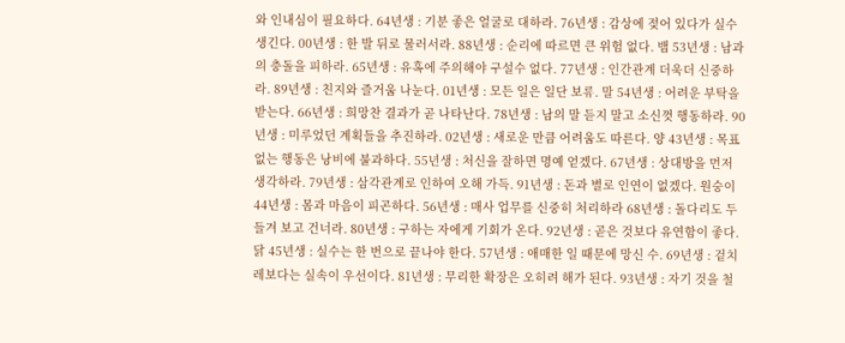와 인내심이 필요하다. 64년생 : 기분 좋은 얼굴로 대하라. 76년생 : 감상에 젖어 있다가 실수 생긴다. 00년생 : 한 발 뒤로 물러서라. 88년생 : 순리에 따르면 큰 위험 없다. 뱀 53년생 : 남과의 충돌을 피하라. 65년생 : 유혹에 주의해야 구설수 없다. 77년생 : 인간관계 더욱더 신중하라. 89년생 : 친지와 즐거움 나눈다. 01년생 : 모든 일은 일단 보류. 말 54년생 : 어려운 부탁을 받는다. 66년생 : 희망찬 결과가 곧 나타난다. 78년생 : 남의 말 듣지 말고 소신껏 행동하라. 90년생 : 미루었던 계획들을 추진하라. 02년생 : 새로운 만큼 어려움도 따른다. 양 43년생 : 목표 없는 행동은 낭비에 불과하다. 55년생 : 처신을 잘하면 명예 얻겠다. 67년생 : 상대방을 먼저 생각하라. 79년생 : 삼각관계로 인하여 오해 가득. 91년생 : 돈과 별로 인연이 없겠다. 원숭이 44년생 : 몸과 마음이 피곤하다. 56년생 : 매사 업무를 신중히 처리하라 68년생 : 돌다리도 두들겨 보고 건너라. 80년생 : 구하는 자에게 기회가 온다. 92년생 : 곧은 것보다 유연함이 좋다. 닭 45년생 : 실수는 한 번으로 끝나야 한다. 57년생 : 애매한 일 때문에 망신 수. 69년생 : 겉치레보다는 실속이 우선이다. 81년생 : 무리한 확장은 오히려 해가 된다. 93년생 : 자기 것을 철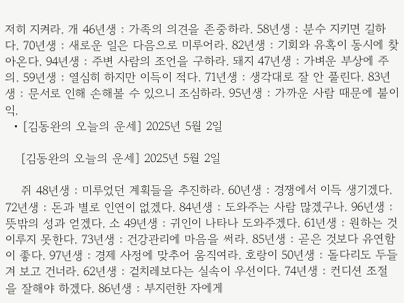저히 지켜라. 개 46년생 : 가족의 의견을 존중하라. 58년생 : 분수 지키면 길하다. 70년생 : 새로운 일은 다음으로 미루어라. 82년생 : 기회와 유혹이 동시에 찾아온다. 94년생 : 주변 사람의 조언을 구하라. 돼지 47년생 : 가벼운 부상에 주의. 59년생 : 열심히 하지만 이득이 적다. 71년생 : 생각대로 잘 안 풀린다. 83년생 : 문서로 인해 손해볼 수 있으니 조심하라. 95년생 : 가까운 사람 때문에 불이익.
  • [김동완의 오늘의 운세] 2025년 5월 2일

    [김동완의 오늘의 운세] 2025년 5월 2일

    쥐 48년생 : 미루었던 계획들을 추진하라. 60년생 : 경쟁에서 이득 생기겠다. 72년생 : 돈과 별로 인연이 없겠다. 84년생 : 도와주는 사람 많겠구나. 96년생 : 뜻밖의 성과 얻겠다. 소 49년생 : 귀인이 나타나 도와주겠다. 61년생 : 원하는 것 이루지 못한다. 73년생 : 건강관리에 마음을 써라. 85년생 : 곧은 것보다 유연함이 좋다. 97년생 : 경제 사정에 맞추어 움직여라. 호랑이 50년생 : 돌다리도 두들겨 보고 건너라. 62년생 : 겉치레보다는 실속이 우선이다. 74년생 : 컨디션 조절을 잘해야 하겠다. 86년생 : 부지런한 자에게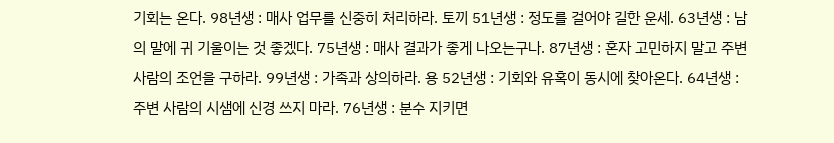기회는 온다. 98년생 : 매사 업무를 신중히 처리하라. 토끼 51년생 : 정도를 걸어야 길한 운세. 63년생 : 남의 말에 귀 기울이는 것 좋겠다. 75년생 : 매사 결과가 좋게 나오는구나. 87년생 : 혼자 고민하지 말고 주변 사람의 조언을 구하라. 99년생 : 가족과 상의하라. 용 52년생 : 기회와 유혹이 동시에 찾아온다. 64년생 : 주변 사람의 시샘에 신경 쓰지 마라. 76년생 : 분수 지키면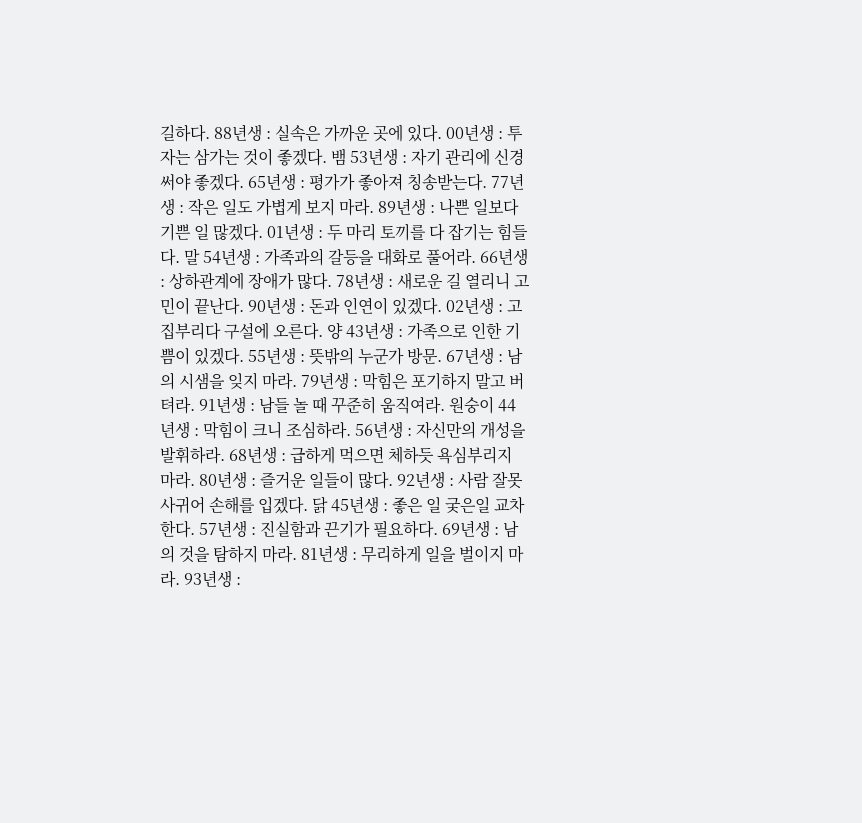길하다. 88년생 : 실속은 가까운 곳에 있다. 00년생 : 투자는 삼가는 것이 좋겠다. 뱀 53년생 : 자기 관리에 신경 써야 좋겠다. 65년생 : 평가가 좋아져 칭송받는다. 77년생 : 작은 일도 가볍게 보지 마라. 89년생 : 나쁜 일보다 기쁜 일 많겠다. 01년생 : 두 마리 토끼를 다 잡기는 힘들다. 말 54년생 : 가족과의 갈등을 대화로 풀어라. 66년생 : 상하관계에 장애가 많다. 78년생 : 새로운 길 열리니 고민이 끝난다. 90년생 : 돈과 인연이 있겠다. 02년생 : 고집부리다 구설에 오른다. 양 43년생 : 가족으로 인한 기쁨이 있겠다. 55년생 : 뜻밖의 누군가 방문. 67년생 : 남의 시샘을 잊지 마라. 79년생 : 막힘은 포기하지 말고 버텨라. 91년생 : 남들 놀 때 꾸준히 움직여라. 원숭이 44년생 : 막힘이 크니 조심하라. 56년생 : 자신만의 개성을 발휘하라. 68년생 : 급하게 먹으면 체하듯 욕심부리지 마라. 80년생 : 즐거운 일들이 많다. 92년생 : 사람 잘못 사귀어 손해를 입겠다. 닭 45년생 : 좋은 일 궂은일 교차한다. 57년생 : 진실함과 끈기가 필요하다. 69년생 : 남의 것을 탐하지 마라. 81년생 : 무리하게 일을 벌이지 마라. 93년생 :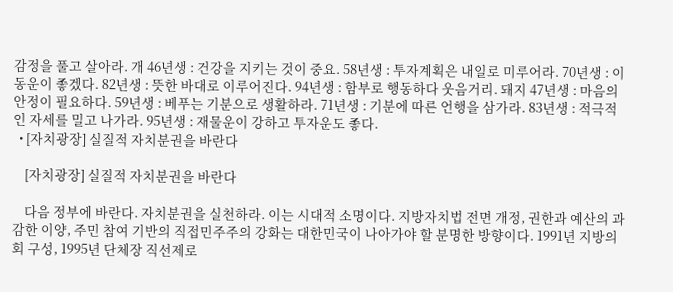감정을 풀고 살아라. 개 46년생 : 건강을 지키는 것이 중요. 58년생 : 투자계획은 내일로 미루어라. 70년생 : 이동운이 좋겠다. 82년생 : 뜻한 바대로 이루어진다. 94년생 : 함부로 행동하다 웃음거리. 돼지 47년생 : 마음의 안정이 필요하다. 59년생 : 베푸는 기분으로 생활하라. 71년생 : 기분에 따른 언행을 삼가라. 83년생 : 적극적인 자세를 밀고 나가라. 95년생 : 재물운이 강하고 투자운도 좋다.
  • [자치광장] 실질적 자치분권을 바란다

    [자치광장] 실질적 자치분권을 바란다

    다음 정부에 바란다. 자치분권을 실천하라. 이는 시대적 소명이다. 지방자치법 전면 개정, 권한과 예산의 과감한 이양, 주민 참여 기반의 직접민주주의 강화는 대한민국이 나아가야 할 분명한 방향이다. 1991년 지방의회 구성, 1995년 단체장 직선제로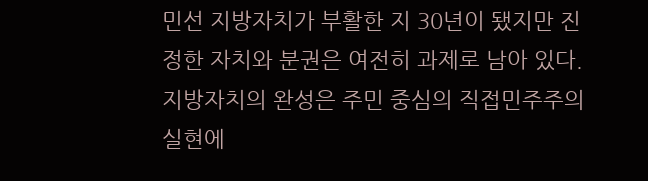민선 지방자치가 부활한 지 30년이 됐지만 진정한 자치와 분권은 여전히 과제로 남아 있다. 지방자치의 완성은 주민 중심의 직접민주주의 실현에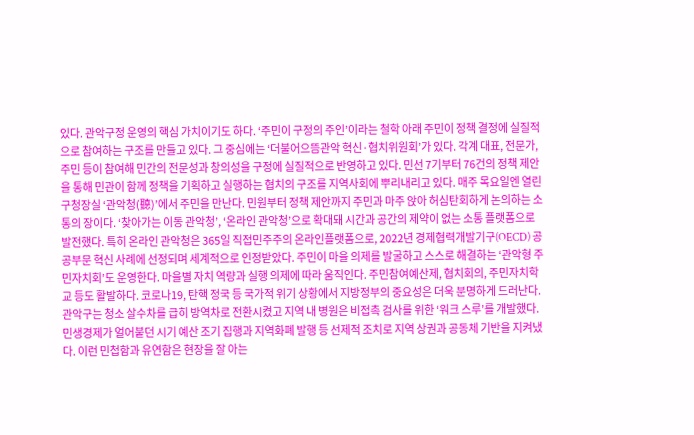있다. 관악구정 운영의 핵심 가치이기도 하다. ‘주민이 구정의 주인’이라는 철학 아래 주민이 정책 결정에 실질적으로 참여하는 구조를 만들고 있다. 그 중심에는 ‘더불어으뜸관악 혁신·협치위원회’가 있다. 각계 대표, 전문가, 주민 등이 참여해 민간의 전문성과 창의성을 구정에 실질적으로 반영하고 있다. 민선 7기부터 76건의 정책 제안을 통해 민관이 함께 정책을 기획하고 실행하는 협치의 구조를 지역사회에 뿌리내리고 있다. 매주 목요일엔 열린 구청장실 ‘관악청(聽)’에서 주민을 만난다. 민원부터 정책 제안까지 주민과 마주 앉아 허심탄회하게 논의하는 소통의 장이다. ‘찾아가는 이동 관악청’, ‘온라인 관악청’으로 확대돼 시간과 공간의 제약이 없는 소통 플랫폼으로 발전했다. 특히 온라인 관악청은 365일 직접민주주의 온라인플랫폼으로, 2022년 경제협력개발기구(OECD) 공공부문 혁신 사례에 선정되며 세계적으로 인정받았다. 주민이 마을 의제를 발굴하고 스스로 해결하는 ‘관악형 주민자치회’도 운영한다. 마을별 자치 역량과 실행 의제에 따라 움직인다. 주민참여예산제, 협치회의, 주민자치학교 등도 활발하다. 코로나19, 탄핵 정국 등 국가적 위기 상황에서 지방정부의 중요성은 더욱 분명하게 드러난다. 관악구는 청소 살수차를 급히 방역차로 전환시켰고 지역 내 병원은 비접촉 검사를 위한 ‘워크 스루’를 개발했다. 민생경제가 얼어붙던 시기 예산 조기 집행과 지역화폐 발행 등 선제적 조치로 지역 상권과 공동체 기반을 지켜냈다. 이런 민첩함과 유연함은 현장을 잘 아는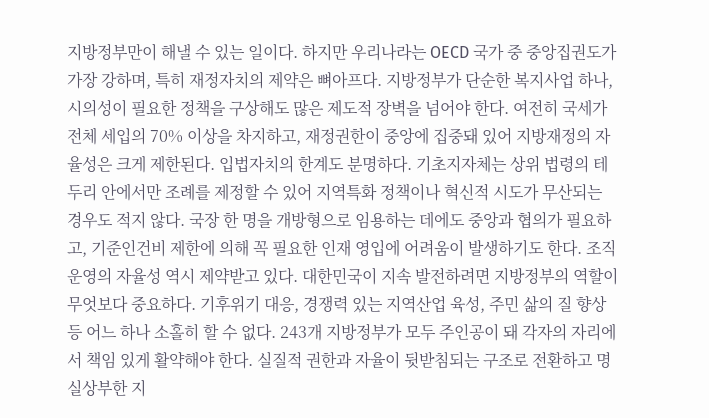지방정부만이 해낼 수 있는 일이다. 하지만 우리나라는 OECD 국가 중 중앙집권도가 가장 강하며, 특히 재정자치의 제약은 뼈아프다. 지방정부가 단순한 복지사업 하나, 시의성이 필요한 정책을 구상해도 많은 제도적 장벽을 넘어야 한다. 여전히 국세가 전체 세입의 70% 이상을 차지하고, 재정권한이 중앙에 집중돼 있어 지방재정의 자율성은 크게 제한된다. 입법자치의 한계도 분명하다. 기초지자체는 상위 법령의 테두리 안에서만 조례를 제정할 수 있어 지역특화 정책이나 혁신적 시도가 무산되는 경우도 적지 않다. 국장 한 명을 개방형으로 임용하는 데에도 중앙과 협의가 필요하고, 기준인건비 제한에 의해 꼭 필요한 인재 영입에 어려움이 발생하기도 한다. 조직 운영의 자율성 역시 제약받고 있다. 대한민국이 지속 발전하려면 지방정부의 역할이 무엇보다 중요하다. 기후위기 대응, 경쟁력 있는 지역산업 육성, 주민 삶의 질 향상 등 어느 하나 소홀히 할 수 없다. 243개 지방정부가 모두 주인공이 돼 각자의 자리에서 책임 있게 활약해야 한다. 실질적 권한과 자율이 뒷받침되는 구조로 전환하고 명실상부한 지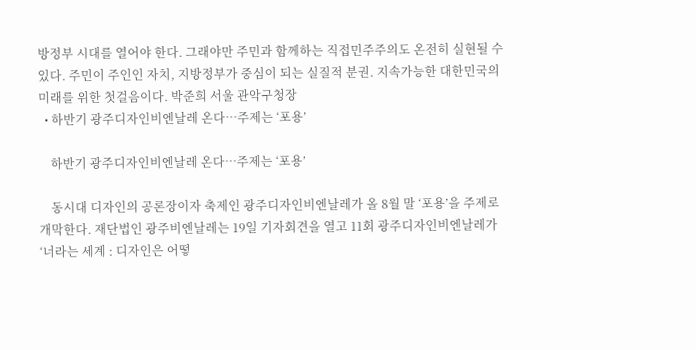방정부 시대를 열어야 한다. 그래야만 주민과 함께하는 직접민주주의도 온전히 실현될 수 있다. 주민이 주인인 자치, 지방정부가 중심이 되는 실질적 분권. 지속가능한 대한민국의 미래를 위한 첫걸음이다. 박준희 서울 관악구청장
  • 하반기 광주디자인비엔날레 온다…주제는 ‘포용’

    하반기 광주디자인비엔날레 온다…주제는 ‘포용’

    동시대 디자인의 공론장이자 축제인 광주디자인비엔날레가 올 8월 말 ‘포용’을 주제로 개막한다. 재단법인 광주비엔날레는 19일 기자회견을 열고 11회 광주디자인비엔날레가 ‘너라는 세계 : 디자인은 어떻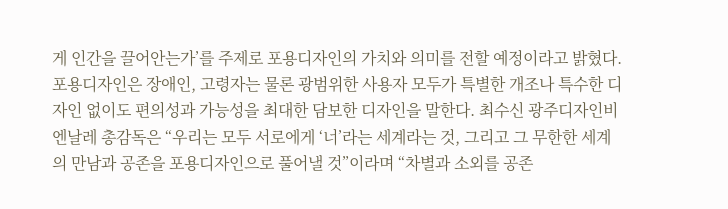게 인간을 끌어안는가’를 주제로 포용디자인의 가치와 의미를 전할 예정이라고 밝혔다. 포용디자인은 장애인, 고령자는 물론 광범위한 사용자 모두가 특별한 개조나 특수한 디자인 없이도 편의성과 가능성을 최대한 담보한 디자인을 말한다. 최수신 광주디자인비엔날레 총감독은 “우리는 모두 서로에게 ‘너’라는 세계라는 것, 그리고 그 무한한 세계의 만남과 공존을 포용디자인으로 풀어낼 것”이라며 “차별과 소외를 공존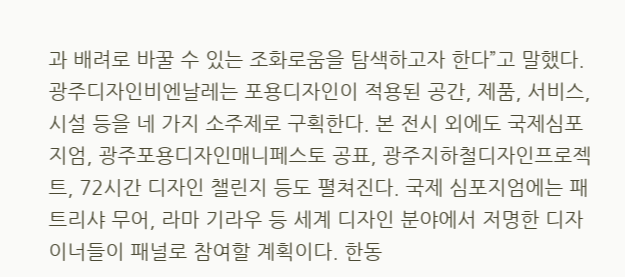과 배려로 바꿀 수 있는 조화로움을 탐색하고자 한다”고 말했다. 광주디자인비엔날레는 포용디자인이 적용된 공간, 제품, 서비스, 시설 등을 네 가지 소주제로 구획한다. 본 전시 외에도 국제심포지엄, 광주포용디자인매니페스토 공표, 광주지하철디자인프로젝트, 72시간 디자인 챌린지 등도 펼쳐진다. 국제 심포지엄에는 패트리샤 무어, 라마 기라우 등 세계 디자인 분야에서 저명한 디자이너들이 패널로 참여할 계획이다. 한동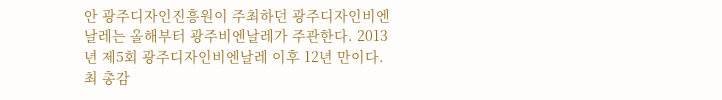안 광주디자인진흥원이 주최하던 광주디자인비엔날레는 올해부터 광주비엔날레가 주관한다. 2013년 제5회 광주디자인비엔날레 이후 12년 만이다. 최 총감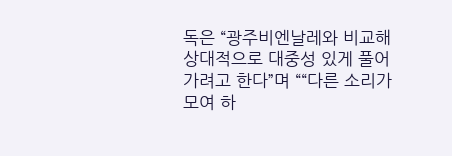독은 “광주비엔날레와 비교해 상대적으로 대중성 있게 풀어가려고 한다”며 ““다른 소리가 모여 하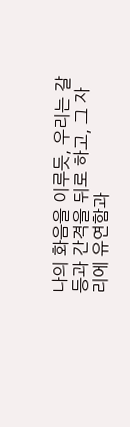나의 화음을 이루듯, 우리는 갈등과 간격을 뒤로 하고, 그 자리에 유연함과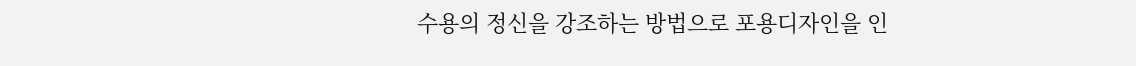수용의 정신을 강조하는 방법으로 포용디자인을 인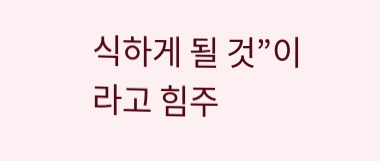식하게 될 것”이라고 힘주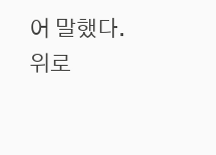어 말했다.
위로